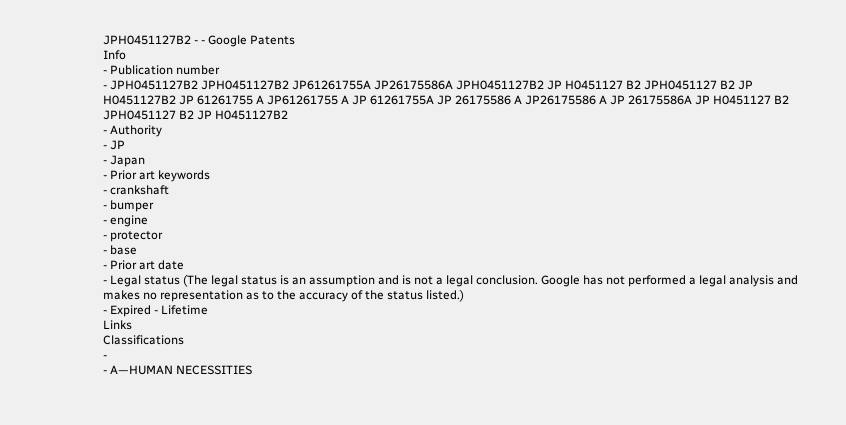JPH0451127B2 - - Google Patents
Info
- Publication number
- JPH0451127B2 JPH0451127B2 JP61261755A JP26175586A JPH0451127B2 JP H0451127 B2 JPH0451127 B2 JP H0451127B2 JP 61261755 A JP61261755 A JP 61261755A JP 26175586 A JP26175586 A JP 26175586A JP H0451127 B2 JPH0451127 B2 JP H0451127B2
- Authority
- JP
- Japan
- Prior art keywords
- crankshaft
- bumper
- engine
- protector
- base
- Prior art date
- Legal status (The legal status is an assumption and is not a legal conclusion. Google has not performed a legal analysis and makes no representation as to the accuracy of the status listed.)
- Expired - Lifetime
Links
Classifications
-
- A—HUMAN NECESSITIES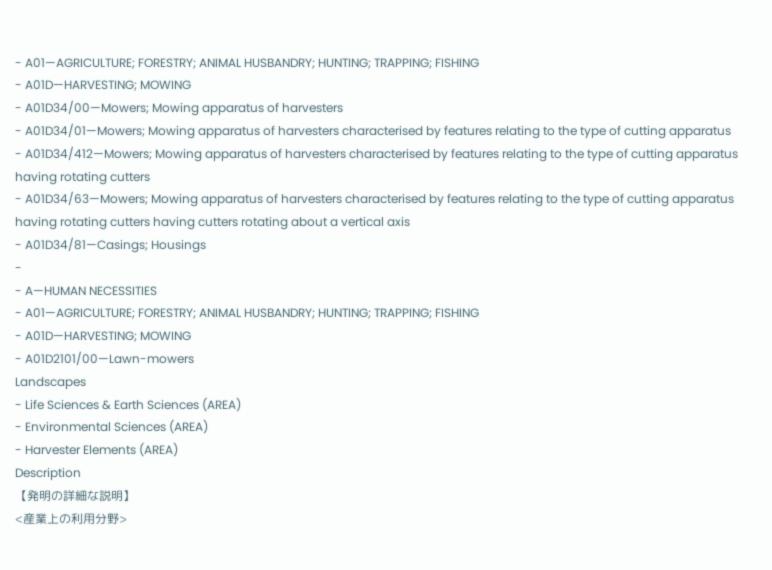- A01—AGRICULTURE; FORESTRY; ANIMAL HUSBANDRY; HUNTING; TRAPPING; FISHING
- A01D—HARVESTING; MOWING
- A01D34/00—Mowers; Mowing apparatus of harvesters
- A01D34/01—Mowers; Mowing apparatus of harvesters characterised by features relating to the type of cutting apparatus
- A01D34/412—Mowers; Mowing apparatus of harvesters characterised by features relating to the type of cutting apparatus having rotating cutters
- A01D34/63—Mowers; Mowing apparatus of harvesters characterised by features relating to the type of cutting apparatus having rotating cutters having cutters rotating about a vertical axis
- A01D34/81—Casings; Housings
-
- A—HUMAN NECESSITIES
- A01—AGRICULTURE; FORESTRY; ANIMAL HUSBANDRY; HUNTING; TRAPPING; FISHING
- A01D—HARVESTING; MOWING
- A01D2101/00—Lawn-mowers
Landscapes
- Life Sciences & Earth Sciences (AREA)
- Environmental Sciences (AREA)
- Harvester Elements (AREA)
Description
【発明の詳細な説明】
<産業上の利用分野>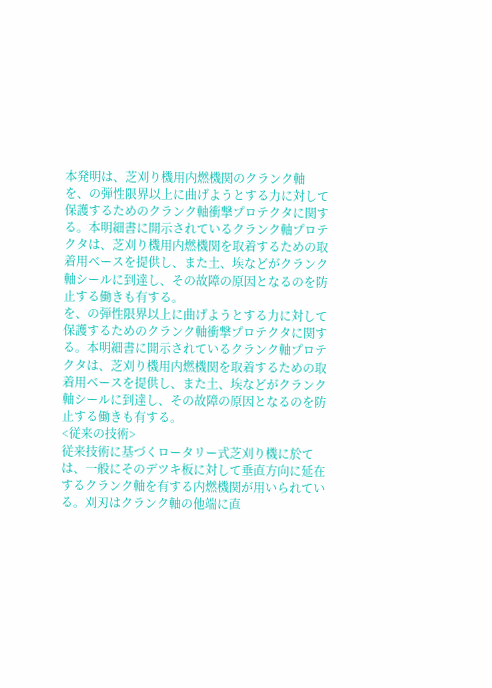本発明は、芝刈り機用内燃機関のクランク軸
を、の弾性限界以上に曲げようとする力に対して
保護するためのクランク軸衝撃プロテクタに関す
る。本明細書に開示されているクランク軸プロテ
クタは、芝刈り機用内燃機関を取着するための取
着用ベースを提供し、また土、埃などがクランク
軸シールに到達し、その故障の原因となるのを防
止する働きも有する。
を、の弾性限界以上に曲げようとする力に対して
保護するためのクランク軸衝撃プロテクタに関す
る。本明細書に開示されているクランク軸プロテ
クタは、芝刈り機用内燃機関を取着するための取
着用ベースを提供し、また土、埃などがクランク
軸シールに到達し、その故障の原因となるのを防
止する働きも有する。
<従来の技術>
従来技術に基づくロータリー式芝刈り機に於て
は、一般にそのデツキ板に対して垂直方向に延在
するクランク軸を有する内燃機関が用いられてい
る。刈刃はクランク軸の他端に直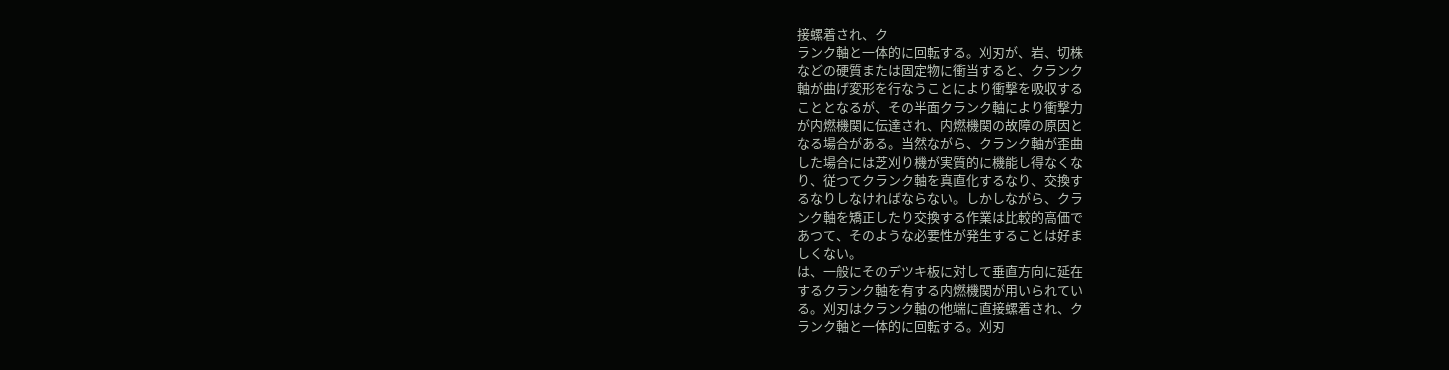接螺着され、ク
ランク軸と一体的に回転する。刈刃が、岩、切株
などの硬質または固定物に衝当すると、クランク
軸が曲げ変形を行なうことにより衝撃を吸収する
こととなるが、その半面クランク軸により衝撃力
が内燃機関に伝達され、内燃機関の故障の原因と
なる場合がある。当然ながら、クランク軸が歪曲
した場合には芝刈り機が実質的に機能し得なくな
り、従つてクランク軸を真直化するなり、交換す
るなりしなければならない。しかしながら、クラ
ンク軸を矯正したり交換する作業は比較的高価で
あつて、そのような必要性が発生することは好ま
しくない。
は、一般にそのデツキ板に対して垂直方向に延在
するクランク軸を有する内燃機関が用いられてい
る。刈刃はクランク軸の他端に直接螺着され、ク
ランク軸と一体的に回転する。刈刃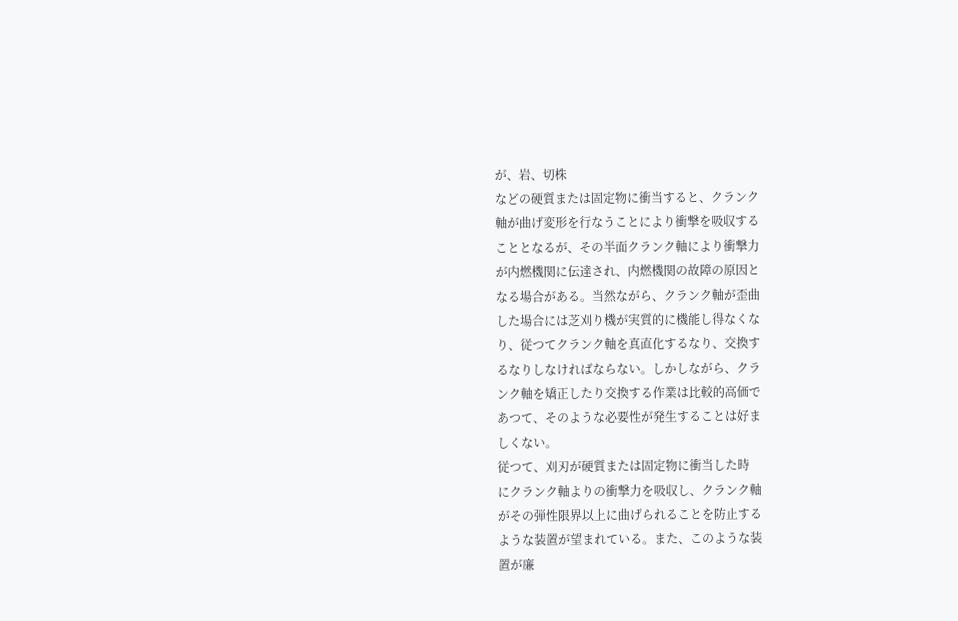が、岩、切株
などの硬質または固定物に衝当すると、クランク
軸が曲げ変形を行なうことにより衝撃を吸収する
こととなるが、その半面クランク軸により衝撃力
が内燃機関に伝達され、内燃機関の故障の原因と
なる場合がある。当然ながら、クランク軸が歪曲
した場合には芝刈り機が実質的に機能し得なくな
り、従つてクランク軸を真直化するなり、交換す
るなりしなければならない。しかしながら、クラ
ンク軸を矯正したり交換する作業は比較的高価で
あつて、そのような必要性が発生することは好ま
しくない。
従つて、刈刃が硬質または固定物に衝当した時
にクランク軸よりの衝撃力を吸収し、クランク軸
がその弾性限界以上に曲げられることを防止する
ような装置が望まれている。また、このような装
置が廉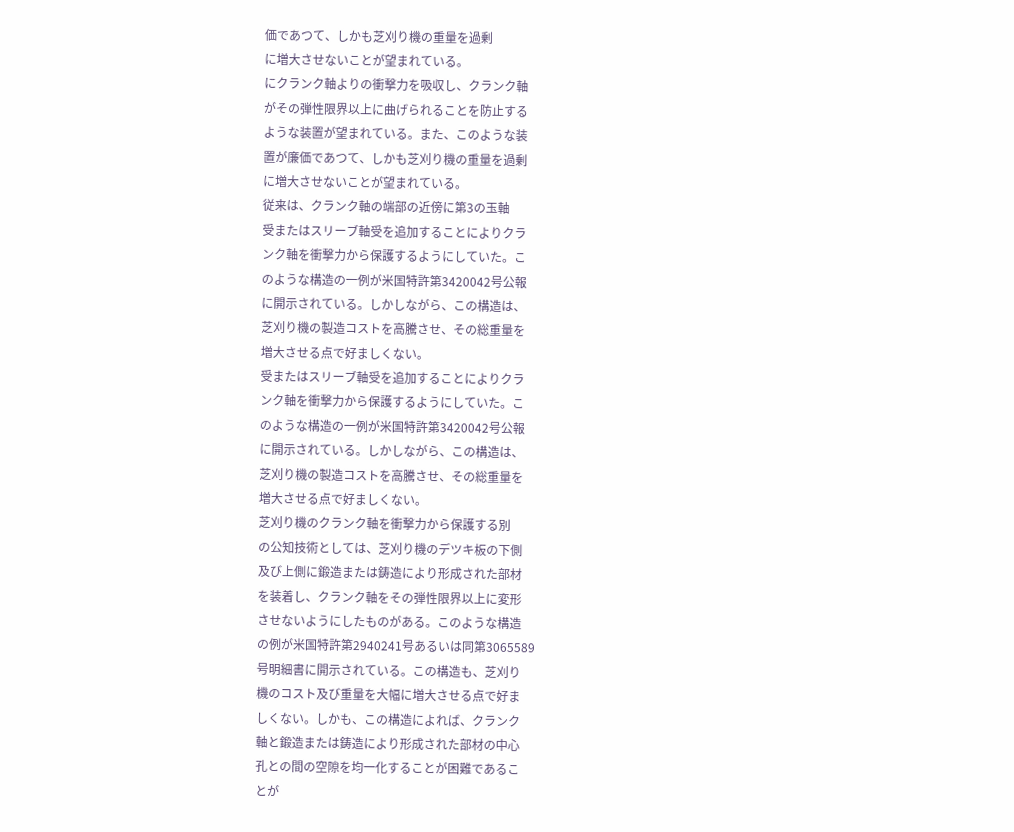価であつて、しかも芝刈り機の重量を過剰
に増大させないことが望まれている。
にクランク軸よりの衝撃力を吸収し、クランク軸
がその弾性限界以上に曲げられることを防止する
ような装置が望まれている。また、このような装
置が廉価であつて、しかも芝刈り機の重量を過剰
に増大させないことが望まれている。
従来は、クランク軸の端部の近傍に第3の玉軸
受またはスリーブ軸受を追加することによりクラ
ンク軸を衝撃力から保護するようにしていた。こ
のような構造の一例が米国特許第3420042号公報
に開示されている。しかしながら、この構造は、
芝刈り機の製造コストを高騰させ、その総重量を
増大させる点で好ましくない。
受またはスリーブ軸受を追加することによりクラ
ンク軸を衝撃力から保護するようにしていた。こ
のような構造の一例が米国特許第3420042号公報
に開示されている。しかしながら、この構造は、
芝刈り機の製造コストを高騰させ、その総重量を
増大させる点で好ましくない。
芝刈り機のクランク軸を衝撃力から保護する別
の公知技術としては、芝刈り機のデツキ板の下側
及び上側に鍛造または鋳造により形成された部材
を装着し、クランク軸をその弾性限界以上に変形
させないようにしたものがある。このような構造
の例が米国特許第2940241号あるいは同第3065589
号明細書に開示されている。この構造も、芝刈り
機のコスト及び重量を大幅に増大させる点で好ま
しくない。しかも、この構造によれば、クランク
軸と鍛造または鋳造により形成された部材の中心
孔との間の空隙を均一化することが困難であるこ
とが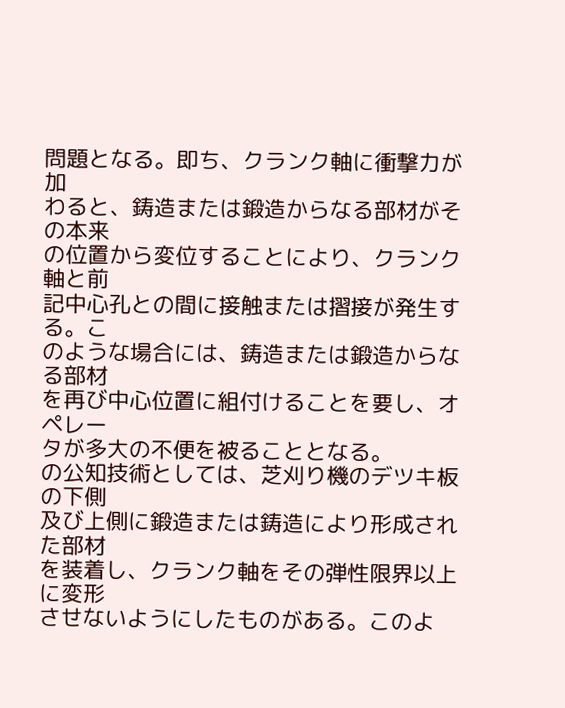問題となる。即ち、クランク軸に衝撃力が加
わると、鋳造または鍛造からなる部材がその本来
の位置から変位することにより、クランク軸と前
記中心孔との間に接触または摺接が発生する。こ
のような場合には、鋳造または鍛造からなる部材
を再び中心位置に組付けることを要し、オペレー
タが多大の不便を被ることとなる。
の公知技術としては、芝刈り機のデツキ板の下側
及び上側に鍛造または鋳造により形成された部材
を装着し、クランク軸をその弾性限界以上に変形
させないようにしたものがある。このよ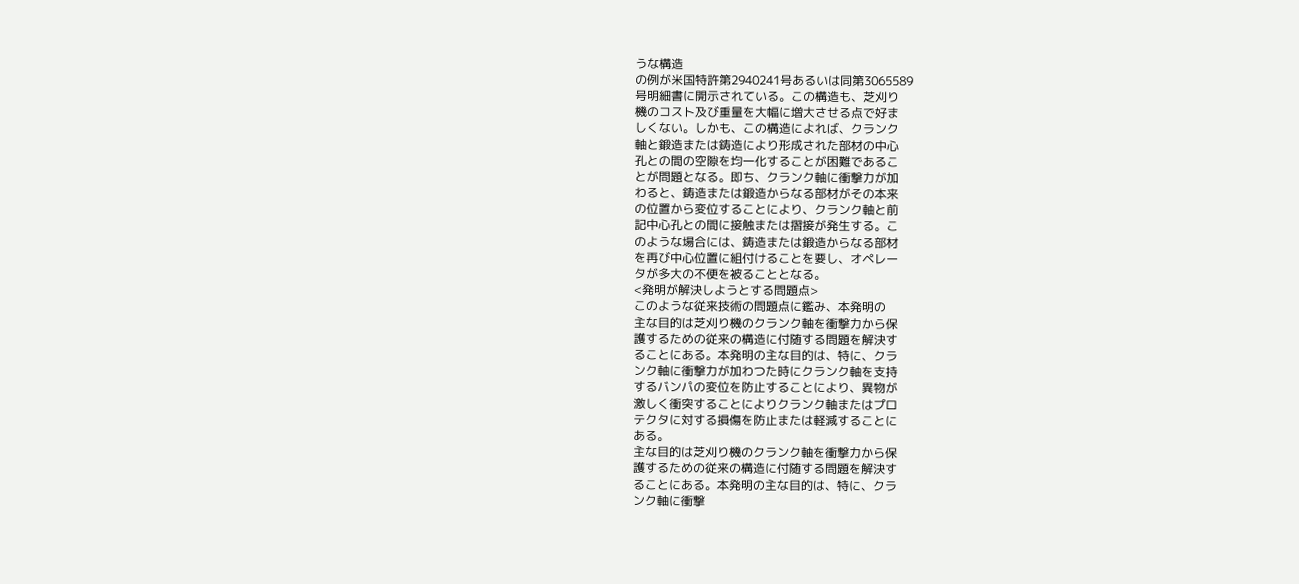うな構造
の例が米国特許第2940241号あるいは同第3065589
号明細書に開示されている。この構造も、芝刈り
機のコスト及び重量を大幅に増大させる点で好ま
しくない。しかも、この構造によれば、クランク
軸と鍛造または鋳造により形成された部材の中心
孔との間の空隙を均一化することが困難であるこ
とが問題となる。即ち、クランク軸に衝撃力が加
わると、鋳造または鍛造からなる部材がその本来
の位置から変位することにより、クランク軸と前
記中心孔との間に接触または摺接が発生する。こ
のような場合には、鋳造または鍛造からなる部材
を再び中心位置に組付けることを要し、オペレー
タが多大の不便を被ることとなる。
<発明が解決しようとする問題点>
このような従来技術の問題点に鑑み、本発明の
主な目的は芝刈り機のクランク軸を衝撃力から保
護するための従来の構造に付随する問題を解決す
ることにある。本発明の主な目的は、特に、クラ
ンク軸に衝撃力が加わつた時にクランク軸を支持
するバンパの変位を防止することにより、異物が
激しく衝突することによりクランク軸またはプロ
テクタに対する損傷を防止または軽減することに
ある。
主な目的は芝刈り機のクランク軸を衝撃力から保
護するための従来の構造に付随する問題を解決す
ることにある。本発明の主な目的は、特に、クラ
ンク軸に衝撃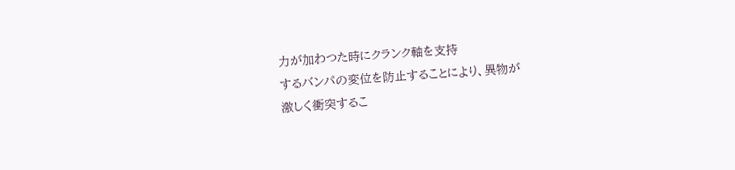力が加わつた時にクランク軸を支持
するバンパの変位を防止することにより、異物が
激しく衝突するこ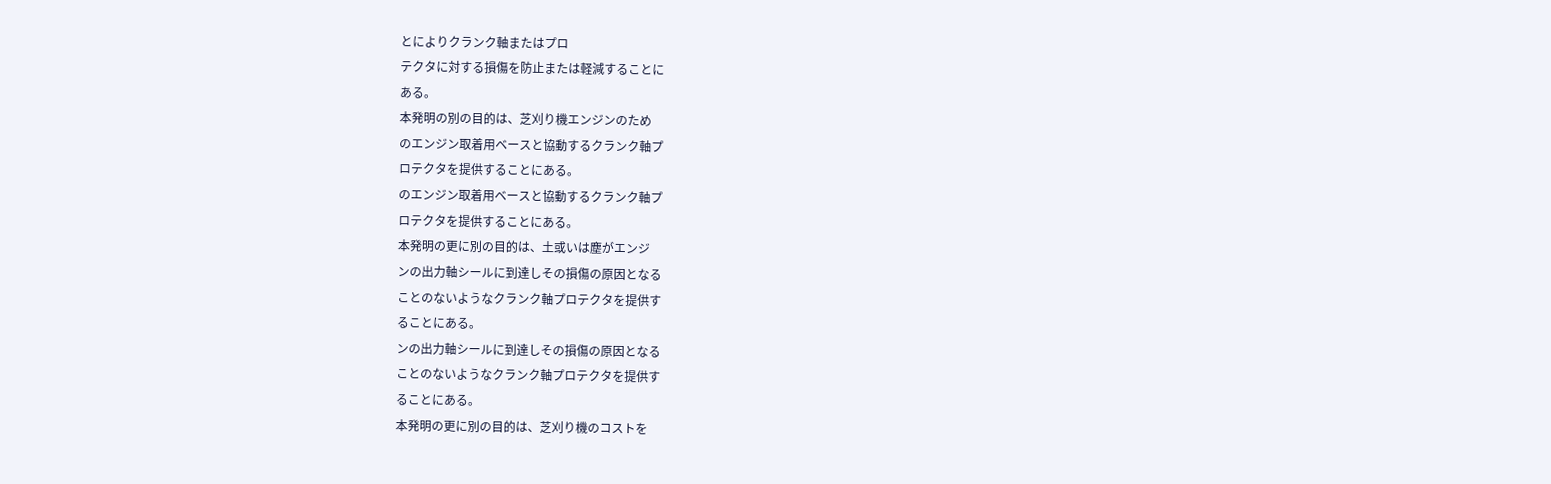とによりクランク軸またはプロ
テクタに対する損傷を防止または軽減することに
ある。
本発明の別の目的は、芝刈り機エンジンのため
のエンジン取着用ベースと協動するクランク軸プ
ロテクタを提供することにある。
のエンジン取着用ベースと協動するクランク軸プ
ロテクタを提供することにある。
本発明の更に別の目的は、土或いは塵がエンジ
ンの出力軸シールに到達しその損傷の原因となる
ことのないようなクランク軸プロテクタを提供す
ることにある。
ンの出力軸シールに到達しその損傷の原因となる
ことのないようなクランク軸プロテクタを提供す
ることにある。
本発明の更に別の目的は、芝刈り機のコストを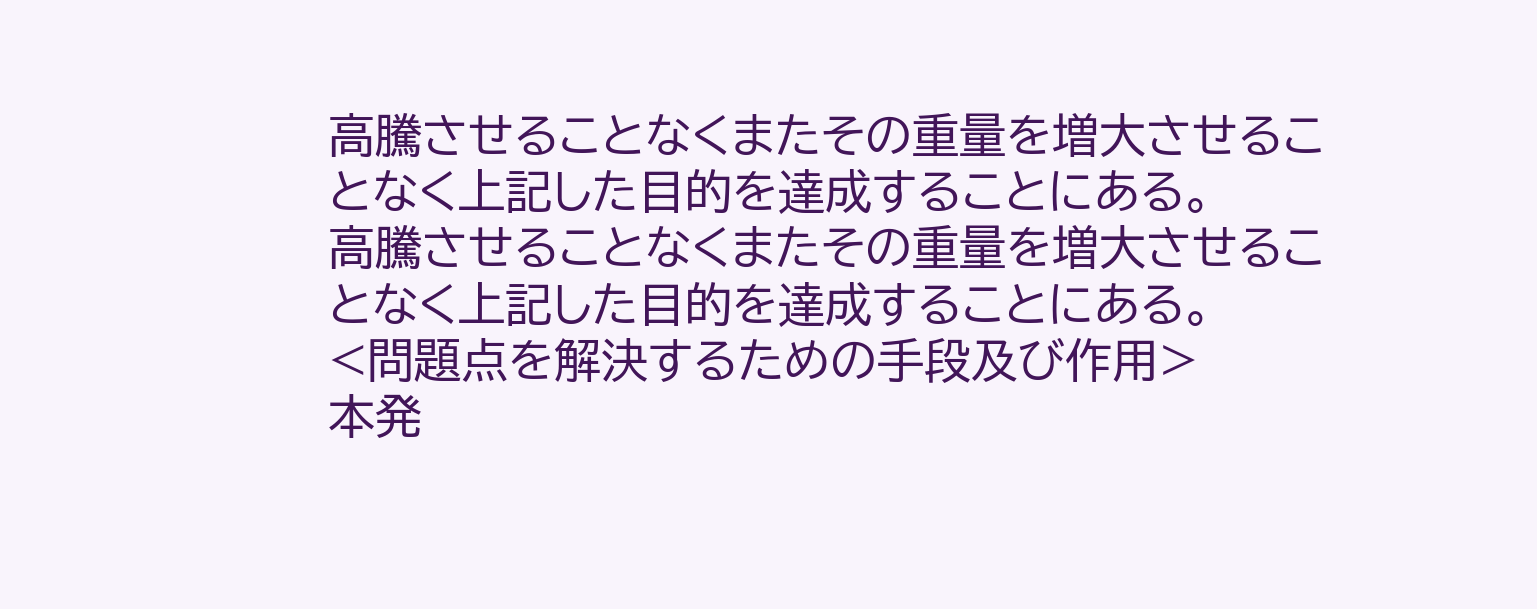高騰させることなくまたその重量を増大させるこ
となく上記した目的を達成することにある。
高騰させることなくまたその重量を増大させるこ
となく上記した目的を達成することにある。
<問題点を解決するための手段及び作用>
本発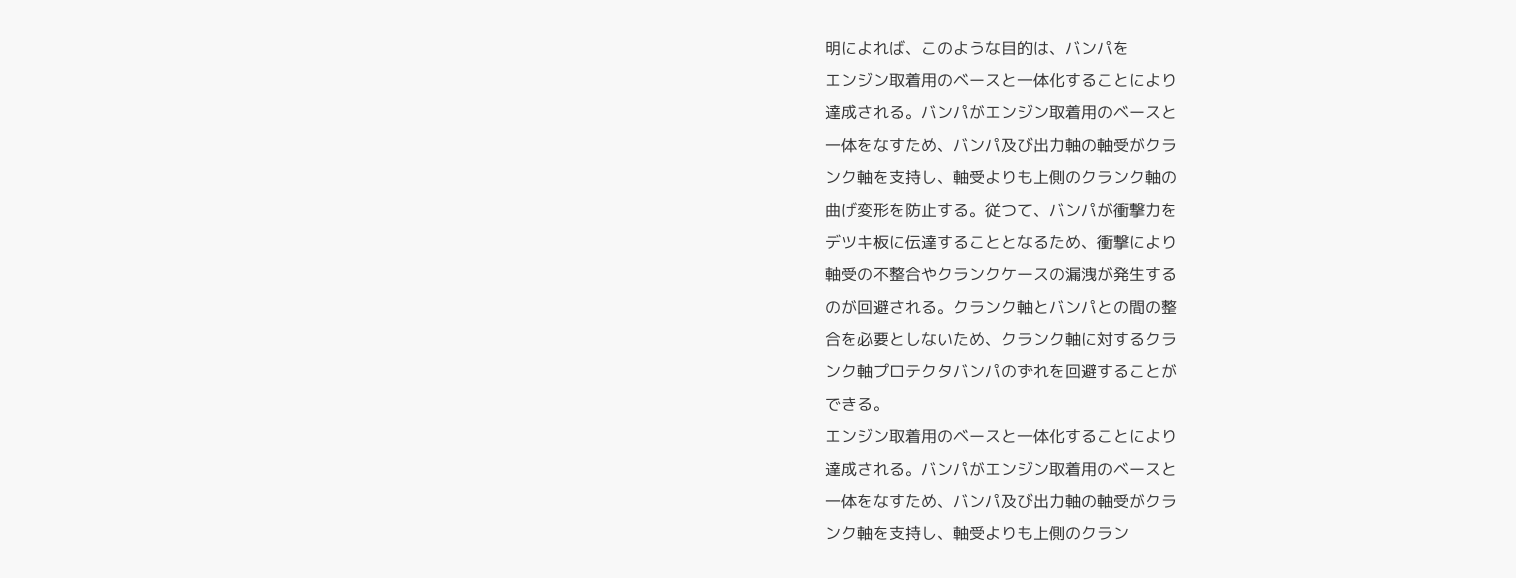明によれば、このような目的は、バンパを
エンジン取着用のベースと一体化することにより
達成される。バンパがエンジン取着用のベースと
一体をなすため、バンパ及び出力軸の軸受がクラ
ンク軸を支持し、軸受よりも上側のクランク軸の
曲げ変形を防止する。従つて、バンパが衝撃力を
デツキ板に伝達することとなるため、衝撃により
軸受の不整合やクランクケースの漏洩が発生する
のが回避される。クランク軸とバンパとの間の整
合を必要としないため、クランク軸に対するクラ
ンク軸プロテクタバンパのずれを回避することが
できる。
エンジン取着用のベースと一体化することにより
達成される。バンパがエンジン取着用のベースと
一体をなすため、バンパ及び出力軸の軸受がクラ
ンク軸を支持し、軸受よりも上側のクラン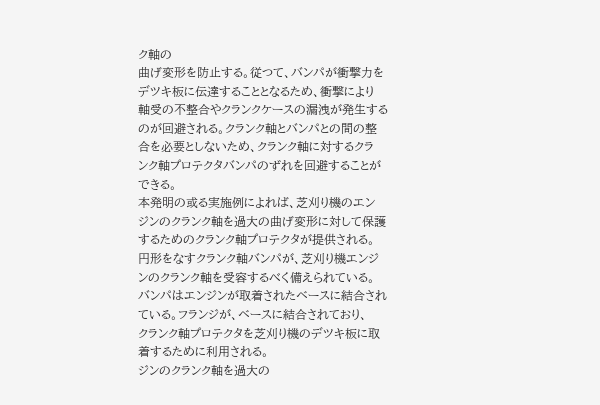ク軸の
曲げ変形を防止する。従つて、バンパが衝撃力を
デツキ板に伝達することとなるため、衝撃により
軸受の不整合やクランクケースの漏洩が発生する
のが回避される。クランク軸とバンパとの間の整
合を必要としないため、クランク軸に対するクラ
ンク軸プロテクタバンパのずれを回避することが
できる。
本発明の或る実施例によれば、芝刈り機のエン
ジンのクランク軸を過大の曲げ変形に対して保護
するためのクランク軸プロテクタが提供される。
円形をなすクランク軸バンパが、芝刈り機エンジ
ンのクランク軸を受容するべく備えられている。
バンパはエンジンが取着されたベースに結合され
ている。フランジが、ベースに結合されており、
クランク軸プロテクタを芝刈り機のデツキ板に取
着するために利用される。
ジンのクランク軸を過大の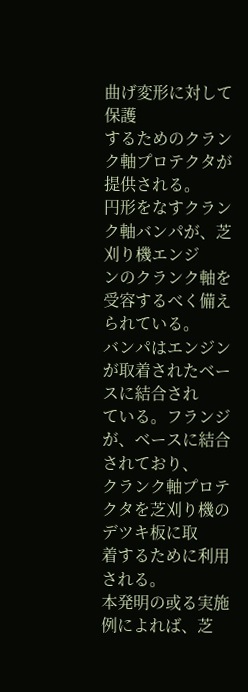曲げ変形に対して保護
するためのクランク軸プロテクタが提供される。
円形をなすクランク軸バンパが、芝刈り機エンジ
ンのクランク軸を受容するべく備えられている。
バンパはエンジンが取着されたベースに結合され
ている。フランジが、ベースに結合されており、
クランク軸プロテクタを芝刈り機のデツキ板に取
着するために利用される。
本発明の或る実施例によれば、芝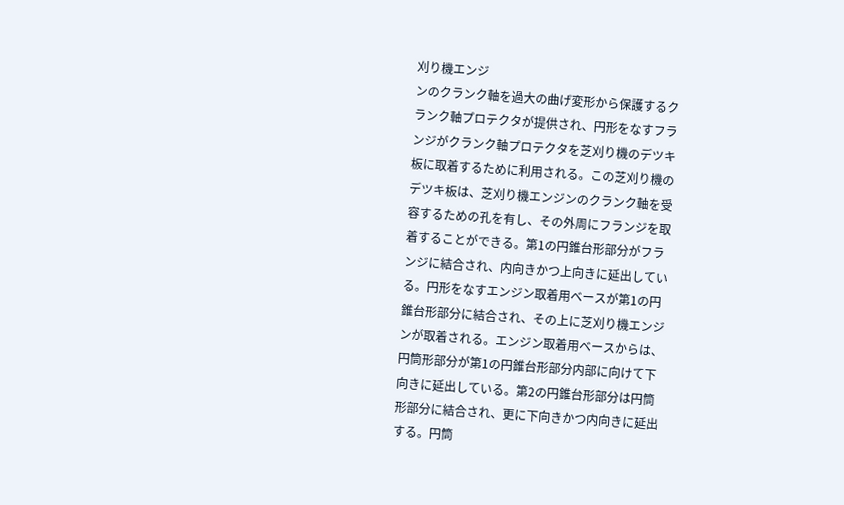刈り機エンジ
ンのクランク軸を過大の曲げ変形から保護するク
ランク軸プロテクタが提供され、円形をなすフラ
ンジがクランク軸プロテクタを芝刈り機のデツキ
板に取着するために利用される。この芝刈り機の
デツキ板は、芝刈り機エンジンのクランク軸を受
容するための孔を有し、その外周にフランジを取
着することができる。第1の円錐台形部分がフラ
ンジに結合され、内向きかつ上向きに延出してい
る。円形をなすエンジン取着用ベースが第1の円
錐台形部分に結合され、その上に芝刈り機エンジ
ンが取着される。エンジン取着用ベースからは、
円筒形部分が第1の円錐台形部分内部に向けて下
向きに延出している。第2の円錐台形部分は円筒
形部分に結合され、更に下向きかつ内向きに延出
する。円筒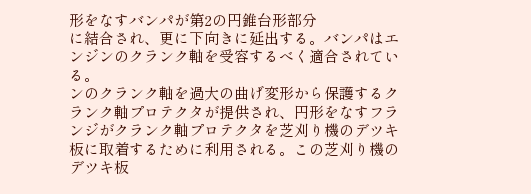形をなすバンパが第2の円錐台形部分
に結合され、更に下向きに延出する。バンパはエ
ンジンのクランク軸を受容するべく適合されてい
る。
ンのクランク軸を過大の曲げ変形から保護するク
ランク軸プロテクタが提供され、円形をなすフラ
ンジがクランク軸プロテクタを芝刈り機のデツキ
板に取着するために利用される。この芝刈り機の
デツキ板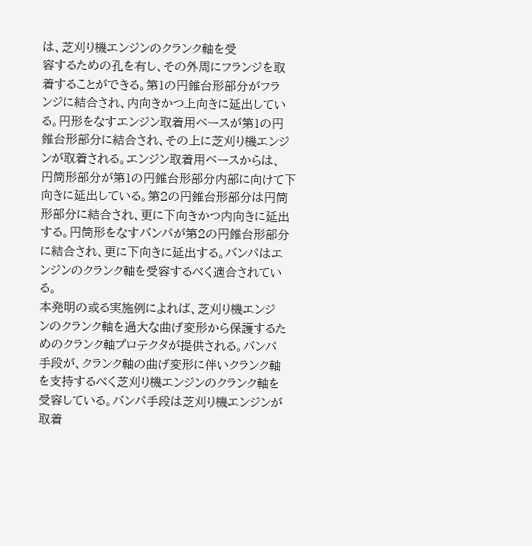は、芝刈り機エンジンのクランク軸を受
容するための孔を有し、その外周にフランジを取
着することができる。第1の円錐台形部分がフラ
ンジに結合され、内向きかつ上向きに延出してい
る。円形をなすエンジン取着用ベースが第1の円
錐台形部分に結合され、その上に芝刈り機エンジ
ンが取着される。エンジン取着用ベースからは、
円筒形部分が第1の円錐台形部分内部に向けて下
向きに延出している。第2の円錐台形部分は円筒
形部分に結合され、更に下向きかつ内向きに延出
する。円筒形をなすバンパが第2の円錐台形部分
に結合され、更に下向きに延出する。バンパはエ
ンジンのクランク軸を受容するべく適合されてい
る。
本発明の或る実施例によれば、芝刈り機エンジ
ンのクランク軸を過大な曲げ変形から保護するた
めのクランク軸プロテクタが提供される。バンパ
手段が、クランク軸の曲げ変形に伴いクランク軸
を支持するべく芝刈り機エンジンのクランク軸を
受容している。バンパ手段は芝刈り機エンジンが
取着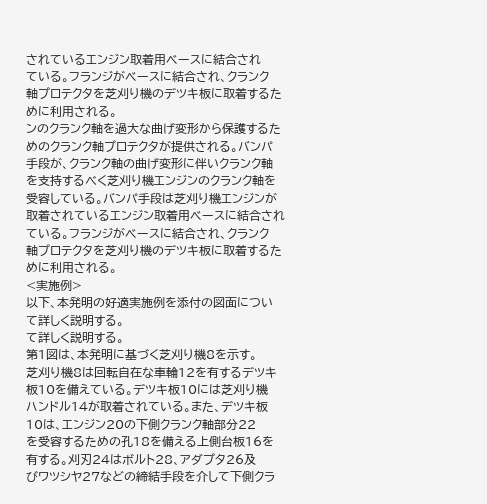されているエンジン取着用ベースに結合され
ている。フランジがベースに結合され、クランク
軸プロテクタを芝刈り機のデツキ板に取着するた
めに利用される。
ンのクランク軸を過大な曲げ変形から保護するた
めのクランク軸プロテクタが提供される。バンパ
手段が、クランク軸の曲げ変形に伴いクランク軸
を支持するべく芝刈り機エンジンのクランク軸を
受容している。バンパ手段は芝刈り機エンジンが
取着されているエンジン取着用ベースに結合され
ている。フランジがベースに結合され、クランク
軸プロテクタを芝刈り機のデツキ板に取着するた
めに利用される。
<実施例>
以下、本発明の好適実施例を添付の図面につい
て詳しく説明する。
て詳しく説明する。
第1図は、本発明に基づく芝刈り機8を示す。
芝刈り機8は回転自在な車輪12を有するデツキ
板10を備えている。デツキ板10には芝刈り機
ハンドル14が取着されている。また、デツキ板
10は、エンジン20の下側クランク軸部分22
を受容するための孔18を備える上側台板16を
有する。刈刃24はボルト28、アダプタ26及
びワツシヤ27などの締結手段を介して下側クラ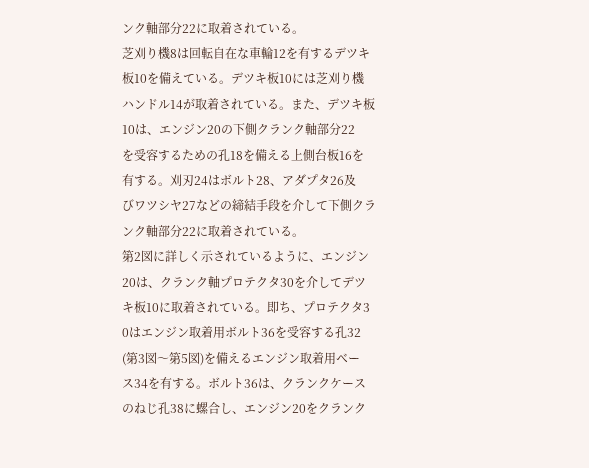ンク軸部分22に取着されている。
芝刈り機8は回転自在な車輪12を有するデツキ
板10を備えている。デツキ板10には芝刈り機
ハンドル14が取着されている。また、デツキ板
10は、エンジン20の下側クランク軸部分22
を受容するための孔18を備える上側台板16を
有する。刈刃24はボルト28、アダプタ26及
びワツシヤ27などの締結手段を介して下側クラ
ンク軸部分22に取着されている。
第2図に詳しく示されているように、エンジン
20は、クランク軸プロテクタ30を介してデツ
キ板10に取着されている。即ち、プロテクタ3
0はエンジン取着用ボルト36を受容する孔32
(第3図〜第5図)を備えるエンジン取着用ベー
ス34を有する。ボルト36は、クランクケース
のねじ孔38に螺合し、エンジン20をクランク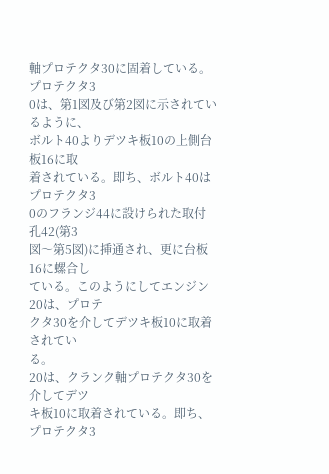軸プロテクタ30に固着している。プロテクタ3
0は、第1図及び第2図に示されているように、
ボルト40よりデツキ板10の上側台板16に取
着されている。即ち、ボルト40はプロテクタ3
0のフランジ44に設けられた取付孔42(第3
図〜第5図)に挿通され、更に台板16に螺合し
ている。このようにしてエンジン20は、プロテ
クタ30を介してデツキ板10に取着されてい
る。
20は、クランク軸プロテクタ30を介してデツ
キ板10に取着されている。即ち、プロテクタ3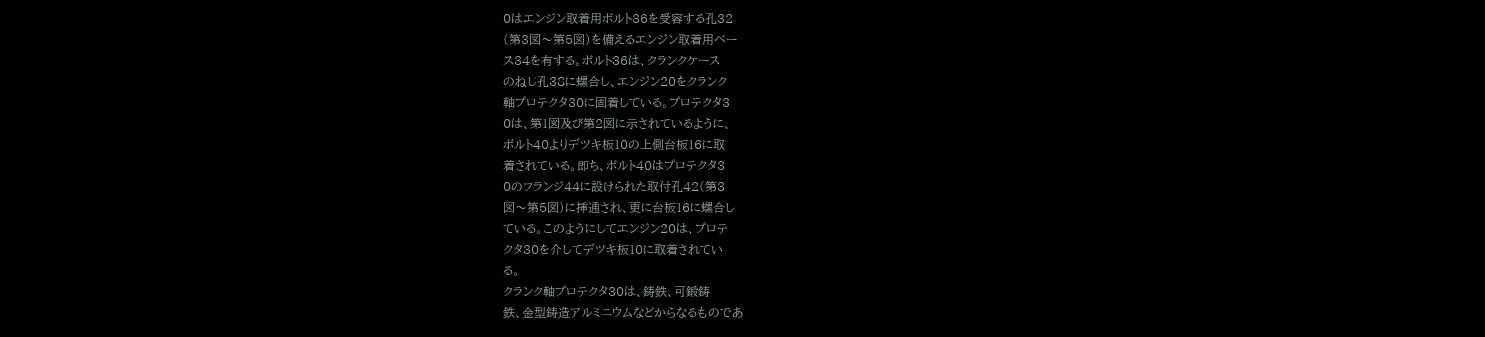0はエンジン取着用ボルト36を受容する孔32
(第3図〜第5図)を備えるエンジン取着用ベー
ス34を有する。ボルト36は、クランクケース
のねじ孔38に螺合し、エンジン20をクランク
軸プロテクタ30に固着している。プロテクタ3
0は、第1図及び第2図に示されているように、
ボルト40よりデツキ板10の上側台板16に取
着されている。即ち、ボルト40はプロテクタ3
0のフランジ44に設けられた取付孔42(第3
図〜第5図)に挿通され、更に台板16に螺合し
ている。このようにしてエンジン20は、プロテ
クタ30を介してデツキ板10に取着されてい
る。
クランク軸プロテクタ30は、鋳鉄、可鍛鋳
鉄、金型鋳造アルミニウムなどからなるものであ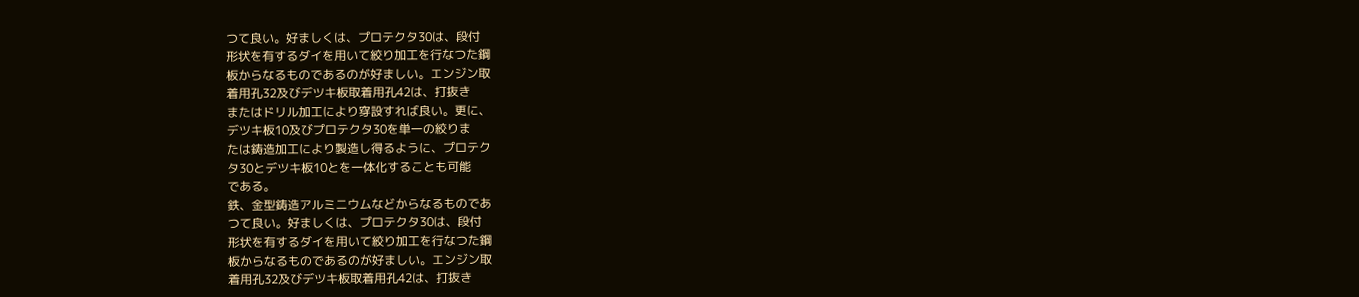つて良い。好ましくは、プロテクタ30は、段付
形状を有するダイを用いて絞り加工を行なつた鋼
板からなるものであるのが好ましい。エンジン取
着用孔32及びデツキ板取着用孔42は、打抜き
またはドリル加工により穿設すれば良い。更に、
デツキ板10及びプロテクタ30を単一の絞りま
たは鋳造加工により製造し得るように、プロテク
タ30とデツキ板10とを一体化することも可能
である。
鉄、金型鋳造アルミニウムなどからなるものであ
つて良い。好ましくは、プロテクタ30は、段付
形状を有するダイを用いて絞り加工を行なつた鋼
板からなるものであるのが好ましい。エンジン取
着用孔32及びデツキ板取着用孔42は、打抜き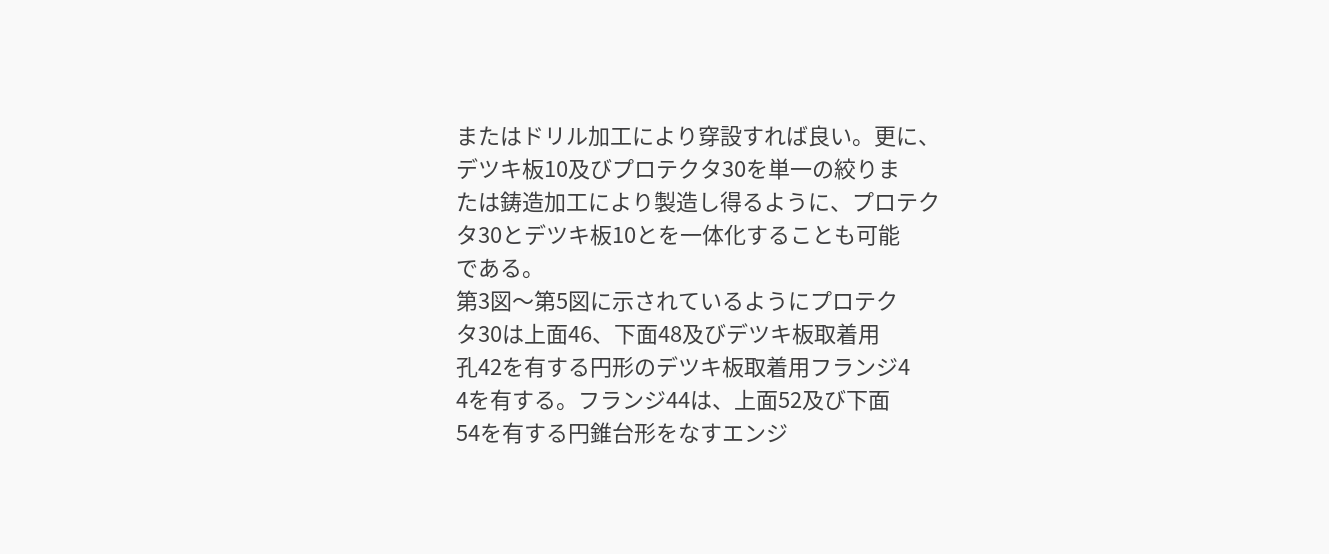またはドリル加工により穿設すれば良い。更に、
デツキ板10及びプロテクタ30を単一の絞りま
たは鋳造加工により製造し得るように、プロテク
タ30とデツキ板10とを一体化することも可能
である。
第3図〜第5図に示されているようにプロテク
タ30は上面46、下面48及びデツキ板取着用
孔42を有する円形のデツキ板取着用フランジ4
4を有する。フランジ44は、上面52及び下面
54を有する円錐台形をなすエンジ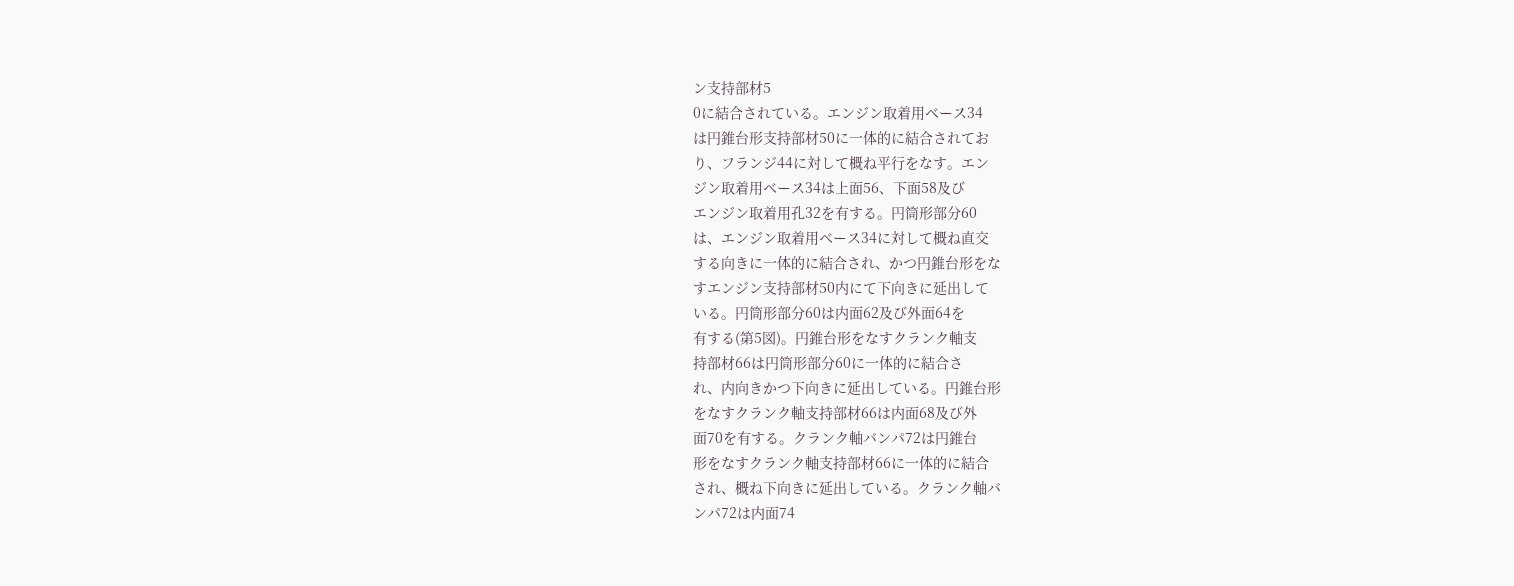ン支持部材5
0に結合されている。エンジン取着用ベース34
は円錐台形支持部材50に一体的に結合されてお
り、フランジ44に対して概ね平行をなす。エン
ジン取着用ベース34は上面56、下面58及び
エンジン取着用孔32を有する。円筒形部分60
は、エンジン取着用ベース34に対して概ね直交
する向きに一体的に結合され、かつ円錐台形をな
すエンジン支持部材50内にて下向きに延出して
いる。円筒形部分60は内面62及び外面64を
有する(第5図)。円錐台形をなすクランク軸支
持部材66は円筒形部分60に一体的に結合さ
れ、内向きかつ下向きに延出している。円錐台形
をなすクランク軸支持部材66は内面68及び外
面70を有する。クランク軸バンパ72は円錐台
形をなすクランク軸支持部材66に一体的に結合
され、概ね下向きに延出している。クランク軸バ
ンパ72は内面74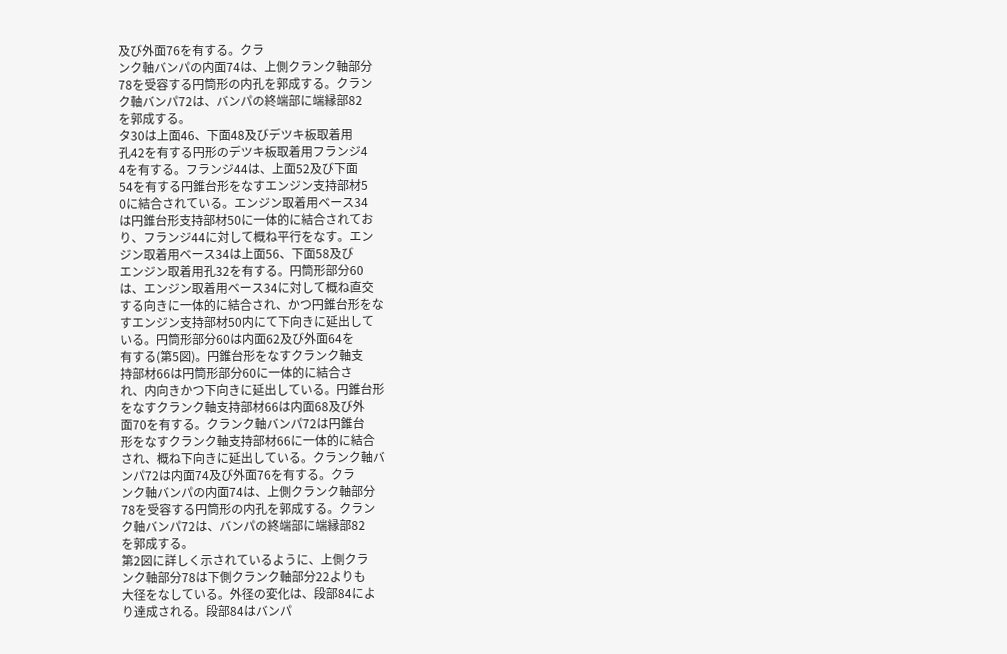及び外面76を有する。クラ
ンク軸バンパの内面74は、上側クランク軸部分
78を受容する円筒形の内孔を郭成する。クラン
ク軸バンパ72は、バンパの終端部に端縁部82
を郭成する。
タ30は上面46、下面48及びデツキ板取着用
孔42を有する円形のデツキ板取着用フランジ4
4を有する。フランジ44は、上面52及び下面
54を有する円錐台形をなすエンジン支持部材5
0に結合されている。エンジン取着用ベース34
は円錐台形支持部材50に一体的に結合されてお
り、フランジ44に対して概ね平行をなす。エン
ジン取着用ベース34は上面56、下面58及び
エンジン取着用孔32を有する。円筒形部分60
は、エンジン取着用ベース34に対して概ね直交
する向きに一体的に結合され、かつ円錐台形をな
すエンジン支持部材50内にて下向きに延出して
いる。円筒形部分60は内面62及び外面64を
有する(第5図)。円錐台形をなすクランク軸支
持部材66は円筒形部分60に一体的に結合さ
れ、内向きかつ下向きに延出している。円錐台形
をなすクランク軸支持部材66は内面68及び外
面70を有する。クランク軸バンパ72は円錐台
形をなすクランク軸支持部材66に一体的に結合
され、概ね下向きに延出している。クランク軸バ
ンパ72は内面74及び外面76を有する。クラ
ンク軸バンパの内面74は、上側クランク軸部分
78を受容する円筒形の内孔を郭成する。クラン
ク軸バンパ72は、バンパの終端部に端縁部82
を郭成する。
第2図に詳しく示されているように、上側クラ
ンク軸部分78は下側クランク軸部分22よりも
大径をなしている。外径の変化は、段部84によ
り達成される。段部84はバンパ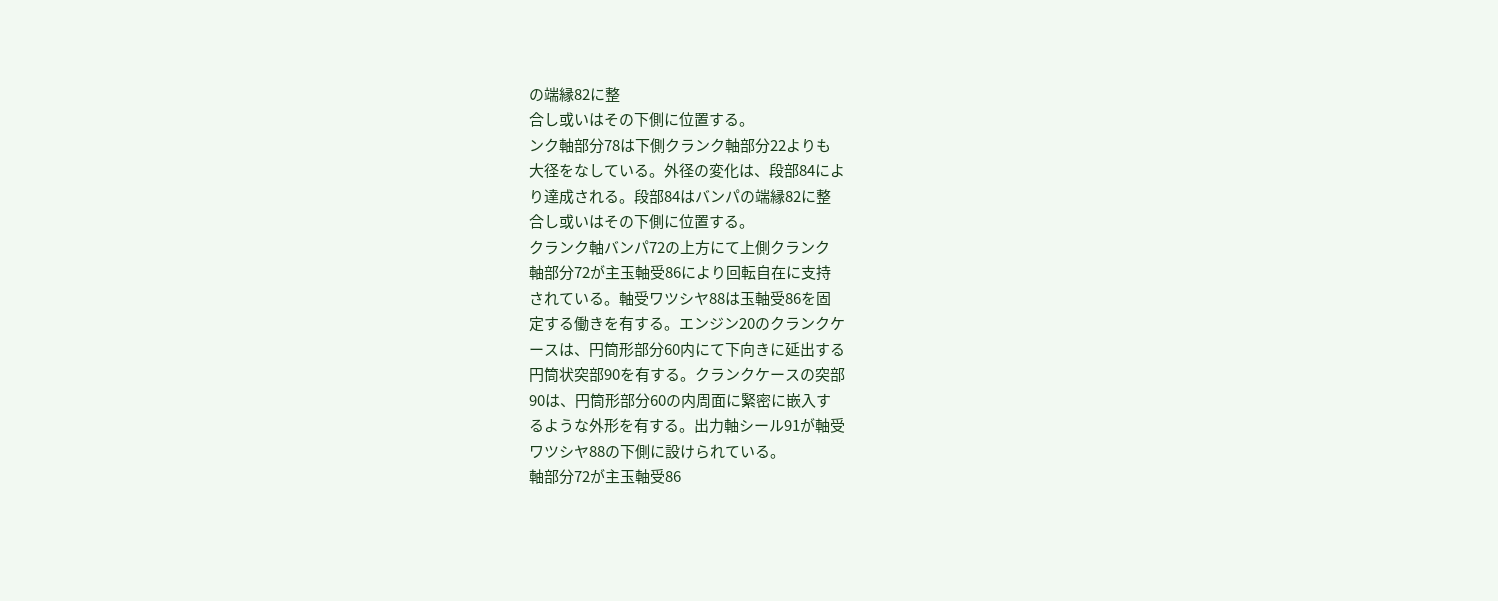の端縁82に整
合し或いはその下側に位置する。
ンク軸部分78は下側クランク軸部分22よりも
大径をなしている。外径の変化は、段部84によ
り達成される。段部84はバンパの端縁82に整
合し或いはその下側に位置する。
クランク軸バンパ72の上方にて上側クランク
軸部分72が主玉軸受86により回転自在に支持
されている。軸受ワツシヤ88は玉軸受86を固
定する働きを有する。エンジン20のクランクケ
ースは、円筒形部分60内にて下向きに延出する
円筒状突部90を有する。クランクケースの突部
90は、円筒形部分60の内周面に緊密に嵌入す
るような外形を有する。出力軸シール91が軸受
ワツシヤ88の下側に設けられている。
軸部分72が主玉軸受86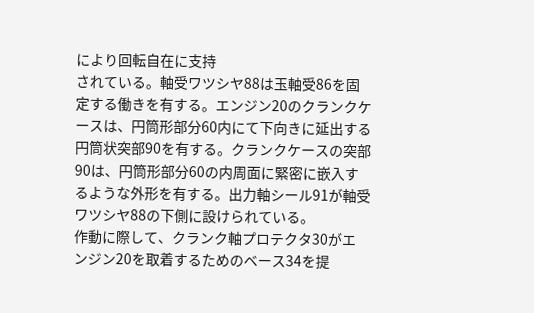により回転自在に支持
されている。軸受ワツシヤ88は玉軸受86を固
定する働きを有する。エンジン20のクランクケ
ースは、円筒形部分60内にて下向きに延出する
円筒状突部90を有する。クランクケースの突部
90は、円筒形部分60の内周面に緊密に嵌入す
るような外形を有する。出力軸シール91が軸受
ワツシヤ88の下側に設けられている。
作動に際して、クランク軸プロテクタ30がエ
ンジン20を取着するためのベース34を提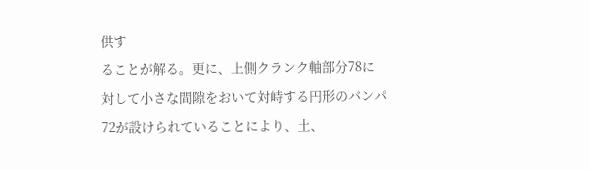供す
ることが解る。更に、上側クランク軸部分78に
対して小さな間隙をおいて対峙する円形のバンパ
72が設けられていることにより、土、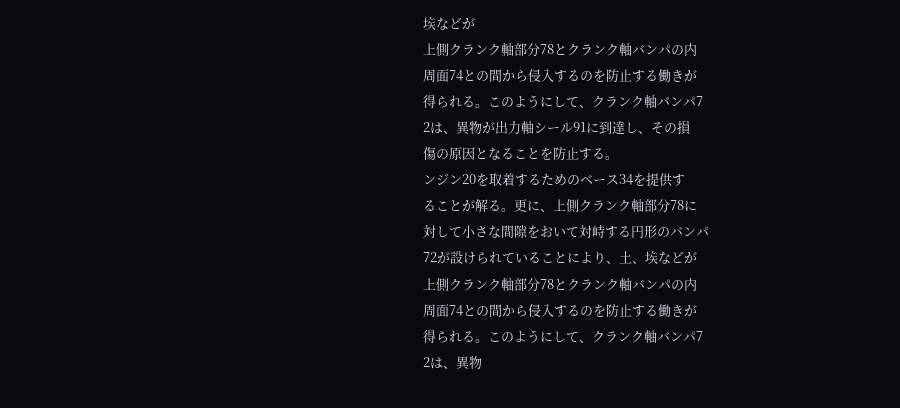埃などが
上側クランク軸部分78とクランク軸バンパの内
周面74との間から侵入するのを防止する働きが
得られる。このようにして、クランク軸バンパ7
2は、異物が出力軸シール91に到達し、その損
傷の原因となることを防止する。
ンジン20を取着するためのベース34を提供す
ることが解る。更に、上側クランク軸部分78に
対して小さな間隙をおいて対峙する円形のバンパ
72が設けられていることにより、土、埃などが
上側クランク軸部分78とクランク軸バンパの内
周面74との間から侵入するのを防止する働きが
得られる。このようにして、クランク軸バンパ7
2は、異物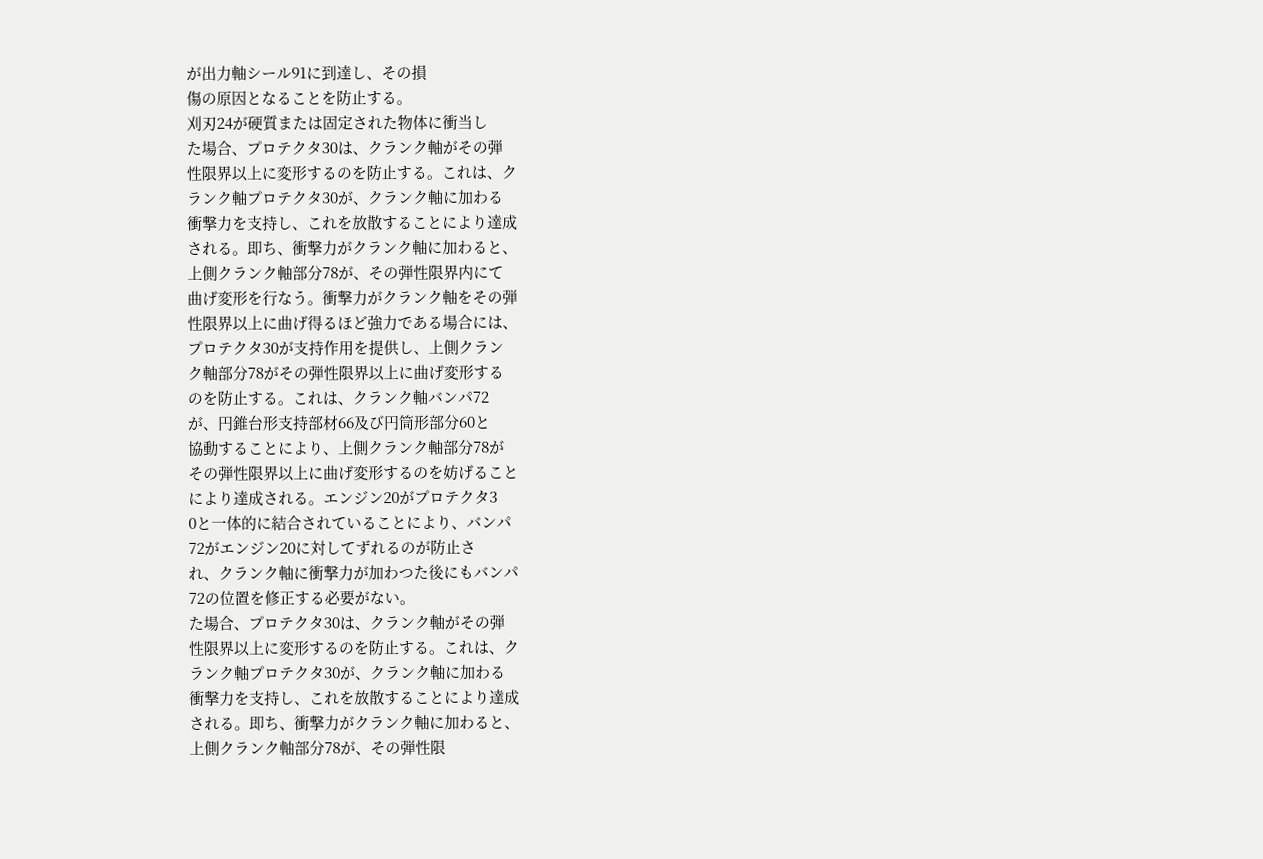が出力軸シール91に到達し、その損
傷の原因となることを防止する。
刈刃24が硬質または固定された物体に衝当し
た場合、プロテクタ30は、クランク軸がその弾
性限界以上に変形するのを防止する。これは、ク
ランク軸プロテクタ30が、クランク軸に加わる
衝撃力を支持し、これを放散することにより達成
される。即ち、衝撃力がクランク軸に加わると、
上側クランク軸部分78が、その弾性限界内にて
曲げ変形を行なう。衝撃力がクランク軸をその弾
性限界以上に曲げ得るほど強力である場合には、
プロテクタ30が支持作用を提供し、上側クラン
ク軸部分78がその弾性限界以上に曲げ変形する
のを防止する。これは、クランク軸バンパ72
が、円錐台形支持部材66及び円筒形部分60と
協動することにより、上側クランク軸部分78が
その弾性限界以上に曲げ変形するのを妨げること
により達成される。エンジン20がプロテクタ3
0と一体的に結合されていることにより、バンパ
72がエンジン20に対してずれるのが防止さ
れ、クランク軸に衝撃力が加わつた後にもバンパ
72の位置を修正する必要がない。
た場合、プロテクタ30は、クランク軸がその弾
性限界以上に変形するのを防止する。これは、ク
ランク軸プロテクタ30が、クランク軸に加わる
衝撃力を支持し、これを放散することにより達成
される。即ち、衝撃力がクランク軸に加わると、
上側クランク軸部分78が、その弾性限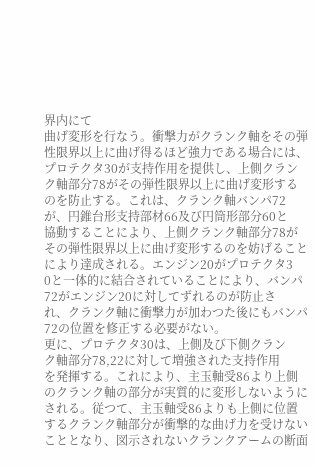界内にて
曲げ変形を行なう。衝撃力がクランク軸をその弾
性限界以上に曲げ得るほど強力である場合には、
プロテクタ30が支持作用を提供し、上側クラン
ク軸部分78がその弾性限界以上に曲げ変形する
のを防止する。これは、クランク軸バンパ72
が、円錐台形支持部材66及び円筒形部分60と
協動することにより、上側クランク軸部分78が
その弾性限界以上に曲げ変形するのを妨げること
により達成される。エンジン20がプロテクタ3
0と一体的に結合されていることにより、バンパ
72がエンジン20に対してずれるのが防止さ
れ、クランク軸に衝撃力が加わつた後にもバンパ
72の位置を修正する必要がない。
更に、プロテクタ30は、上側及び下側クラン
ク軸部分78,22に対して増強された支持作用
を発揮する。これにより、主玉軸受86より上側
のクランク軸の部分が実質的に変形しないように
される。従つて、主玉軸受86よりも上側に位置
するクランク軸部分が衝撃的な曲げ力を受けない
こととなり、図示されないクランクアームの断面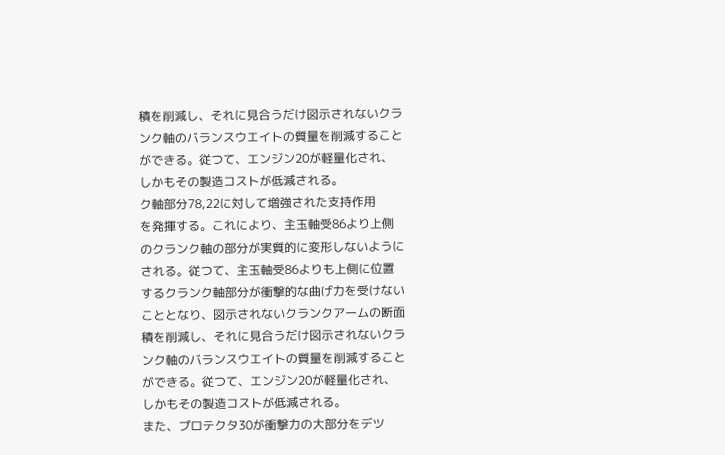積を削減し、それに見合うだけ図示されないクラ
ンク軸のバランスウエイトの質量を削減すること
ができる。従つて、エンジン20が軽量化され、
しかもその製造コストが低減される。
ク軸部分78,22に対して増強された支持作用
を発揮する。これにより、主玉軸受86より上側
のクランク軸の部分が実質的に変形しないように
される。従つて、主玉軸受86よりも上側に位置
するクランク軸部分が衝撃的な曲げ力を受けない
こととなり、図示されないクランクアームの断面
積を削減し、それに見合うだけ図示されないクラ
ンク軸のバランスウエイトの質量を削減すること
ができる。従つて、エンジン20が軽量化され、
しかもその製造コストが低減される。
また、プロテクタ30が衝撃力の大部分をデツ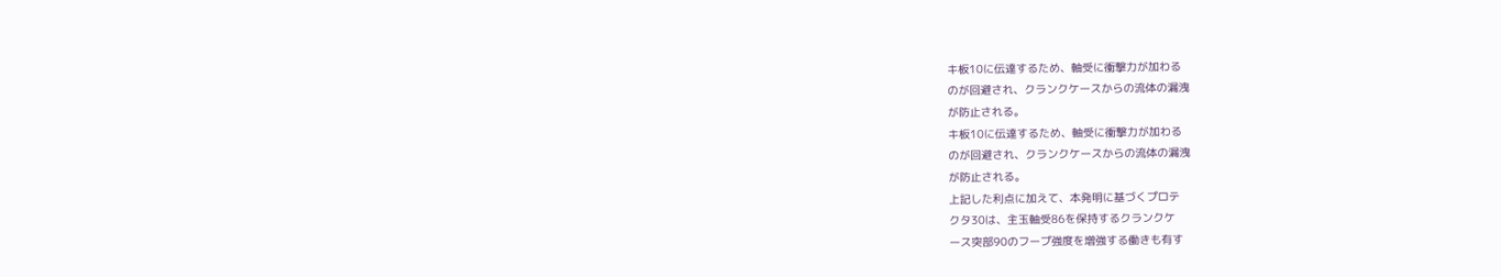キ板10に伝達するため、軸受に衝撃力が加わる
のが回避され、クランクケースからの流体の漏洩
が防止される。
キ板10に伝達するため、軸受に衝撃力が加わる
のが回避され、クランクケースからの流体の漏洩
が防止される。
上記した利点に加えて、本発明に基づくプロテ
クタ30は、主玉軸受86を保持するクランクケ
ース突部90のフープ強度を増強する働きも有す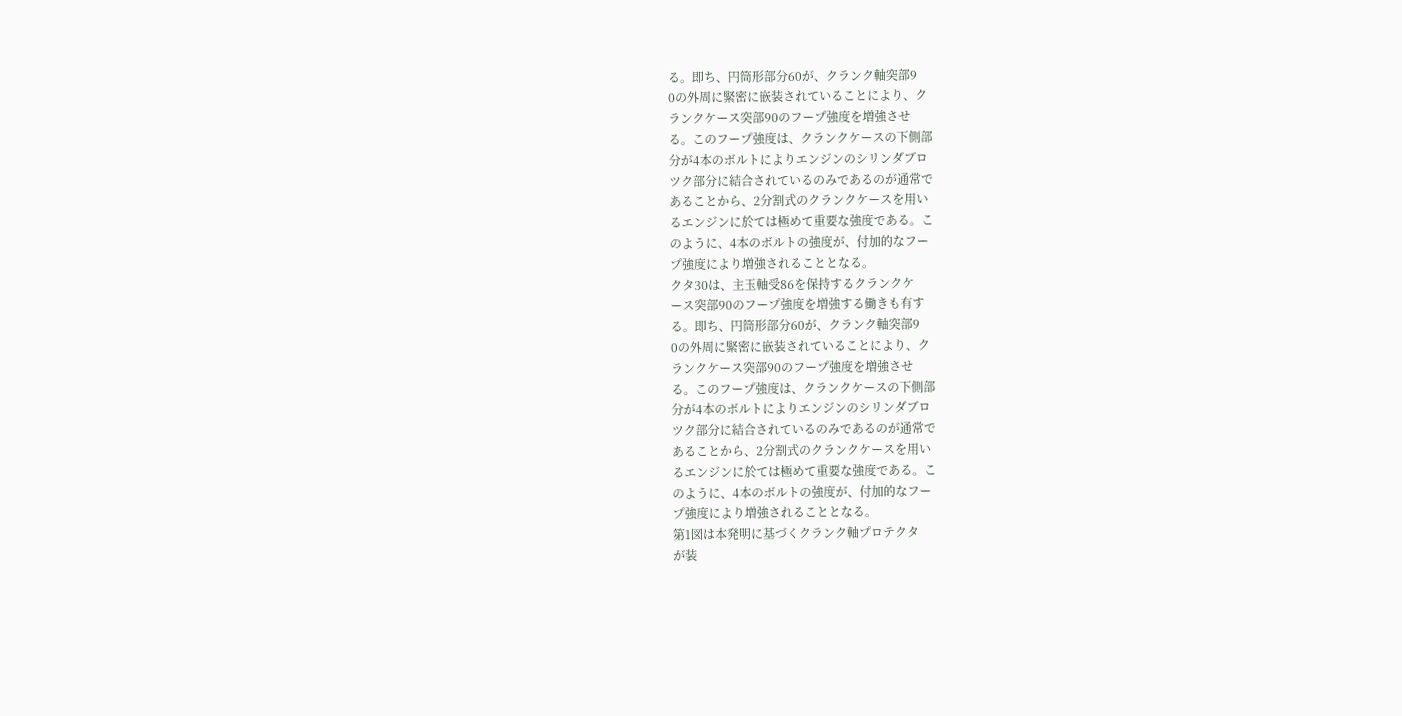る。即ち、円筒形部分60が、クランク軸突部9
0の外周に緊密に嵌装されていることにより、ク
ランクケース突部90のフープ強度を増強させ
る。このフープ強度は、クランクケースの下側部
分が4本のボルトによりエンジンのシリンダブロ
ツク部分に結合されているのみであるのが通常で
あることから、2分割式のクランクケースを用い
るエンジンに於ては極めて重要な強度である。こ
のように、4本のボルトの強度が、付加的なフー
プ強度により増強されることとなる。
クタ30は、主玉軸受86を保持するクランクケ
ース突部90のフープ強度を増強する働きも有す
る。即ち、円筒形部分60が、クランク軸突部9
0の外周に緊密に嵌装されていることにより、ク
ランクケース突部90のフープ強度を増強させ
る。このフープ強度は、クランクケースの下側部
分が4本のボルトによりエンジンのシリンダブロ
ツク部分に結合されているのみであるのが通常で
あることから、2分割式のクランクケースを用い
るエンジンに於ては極めて重要な強度である。こ
のように、4本のボルトの強度が、付加的なフー
プ強度により増強されることとなる。
第1図は本発明に基づくクランク軸プロテクタ
が装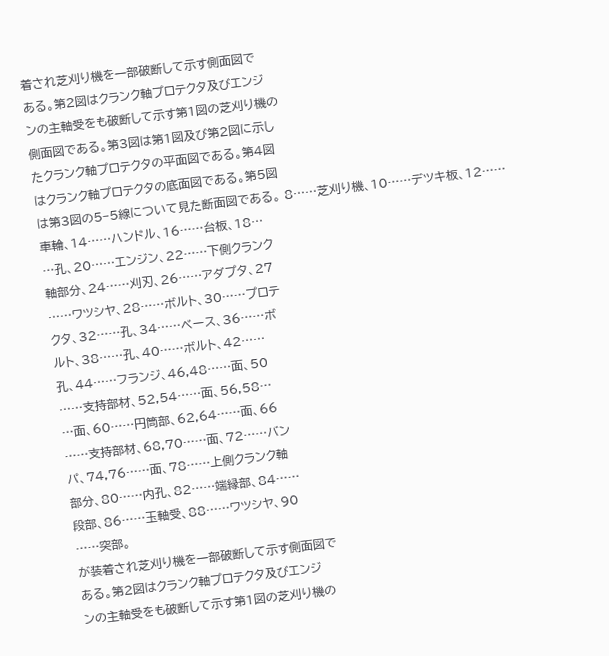着され芝刈り機を一部破断して示す側面図で
ある。第2図はクランク軸プロテクタ及びエンジ
ンの主軸受をも破断して示す第1図の芝刈り機の
側面図である。第3図は第1図及び第2図に示し
たクランク軸プロテクタの平面図である。第4図
はクランク軸プロテクタの底面図である。第5図
は第3図の5−5線について見た断面図である。 8……芝刈り機、10……デツキ板、12……
車輪、14……ハンドル、16……台板、18…
…孔、20……エンジン、22……下側クランク
軸部分、24……刈刃、26……アダプタ、27
……ワツシヤ、28……ボルト、30……プロテ
クタ、32……孔、34……ベース、36……ボ
ルト、38……孔、40……ボルト、42……
孔、44……フランジ、46,48……面、50
……支持部材、52,54……面、56,58…
…面、60……円筒部、62,64……面、66
……支持部材、68,70……面、72……バン
パ、74,76……面、78……上側クランク軸
部分、80……内孔、82……端縁部、84……
段部、86……玉軸受、88……ワツシヤ、90
……突部。
が装着され芝刈り機を一部破断して示す側面図で
ある。第2図はクランク軸プロテクタ及びエンジ
ンの主軸受をも破断して示す第1図の芝刈り機の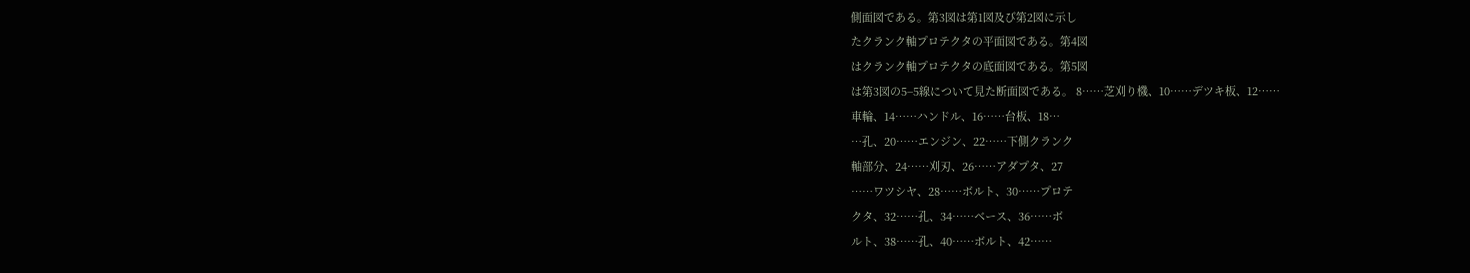側面図である。第3図は第1図及び第2図に示し
たクランク軸プロテクタの平面図である。第4図
はクランク軸プロテクタの底面図である。第5図
は第3図の5−5線について見た断面図である。 8……芝刈り機、10……デツキ板、12……
車輪、14……ハンドル、16……台板、18…
…孔、20……エンジン、22……下側クランク
軸部分、24……刈刃、26……アダプタ、27
……ワツシヤ、28……ボルト、30……プロテ
クタ、32……孔、34……ベース、36……ボ
ルト、38……孔、40……ボルト、42……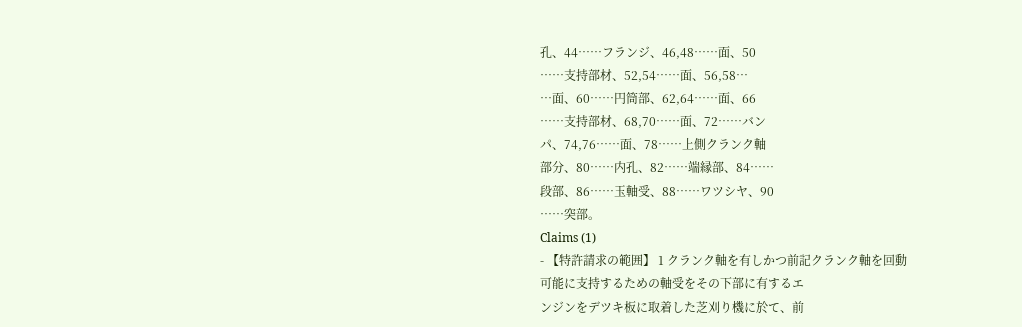孔、44……フランジ、46,48……面、50
……支持部材、52,54……面、56,58…
…面、60……円筒部、62,64……面、66
……支持部材、68,70……面、72……バン
パ、74,76……面、78……上側クランク軸
部分、80……内孔、82……端縁部、84……
段部、86……玉軸受、88……ワツシヤ、90
……突部。
Claims (1)
- 【特許請求の範囲】 1 クランク軸を有しかつ前記クランク軸を回動
可能に支持するための軸受をその下部に有するエ
ンジンをデツキ板に取着した芝刈り機に於て、前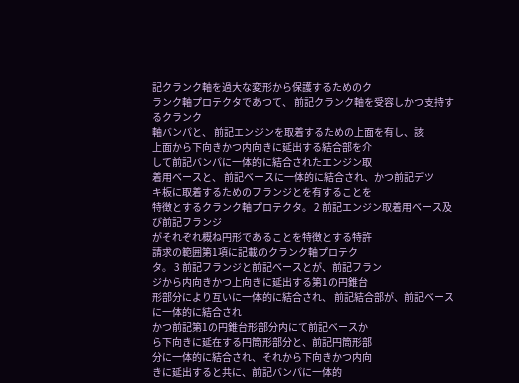記クランク軸を過大な変形から保護するためのク
ランク軸プロテクタであつて、 前記クランク軸を受容しかつ支持するクランク
軸バンパと、 前記エンジンを取着するための上面を有し、該
上面から下向きかつ内向きに延出する結合部を介
して前記バンパに一体的に結合されたエンジン取
着用ベースと、 前記ベースに一体的に結合され、かつ前記デツ
キ板に取着するためのフランジとを有することを
特徴とするクランク軸プロテクタ。 2 前記エンジン取着用ベース及び前記フランジ
がそれぞれ概ね円形であることを特徴とする特許
請求の範囲第1項に記載のクランク軸プロテク
タ。 3 前記フランジと前記ベースとが、前記フラン
ジから内向きかつ上向きに延出する第1の円錐台
形部分により互いに一体的に結合され、 前記結合部が、前記ベースに一体的に結合され
かつ前記第1の円錐台形部分内にて前記ベースか
ら下向きに延在する円筒形部分と、前記円筒形部
分に一体的に結合され、それから下向きかつ内向
きに延出すると共に、前記バンパに一体的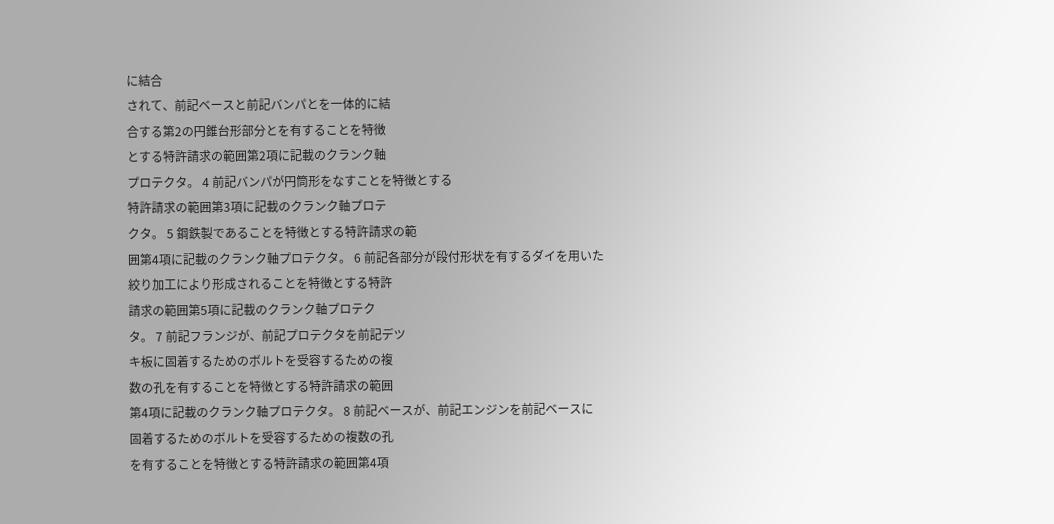に結合
されて、前記ベースと前記バンパとを一体的に結
合する第2の円錐台形部分とを有することを特徴
とする特許請求の範囲第2項に記載のクランク軸
プロテクタ。 4 前記バンパが円筒形をなすことを特徴とする
特許請求の範囲第3項に記載のクランク軸プロテ
クタ。 5 鋼鉄製であることを特徴とする特許請求の範
囲第4項に記載のクランク軸プロテクタ。 6 前記各部分が段付形状を有するダイを用いた
絞り加工により形成されることを特徴とする特許
請求の範囲第5項に記載のクランク軸プロテク
タ。 7 前記フランジが、前記プロテクタを前記デツ
キ板に固着するためのボルトを受容するための複
数の孔を有することを特徴とする特許請求の範囲
第4項に記載のクランク軸プロテクタ。 8 前記ベースが、前記エンジンを前記ベースに
固着するためのボルトを受容するための複数の孔
を有することを特徴とする特許請求の範囲第4項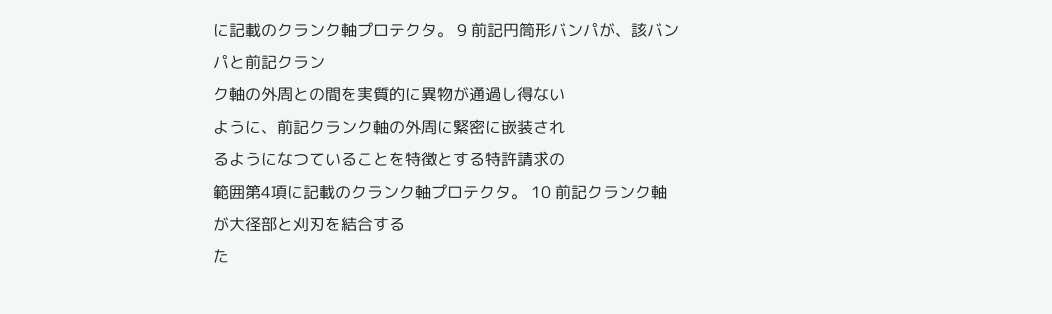に記載のクランク軸プロテクタ。 9 前記円筒形バンパが、該バンパと前記クラン
ク軸の外周との間を実質的に異物が通過し得ない
ように、前記クランク軸の外周に緊密に嵌装され
るようになつていることを特徴とする特許請求の
範囲第4項に記載のクランク軸プロテクタ。 10 前記クランク軸が大径部と刈刃を結合する
た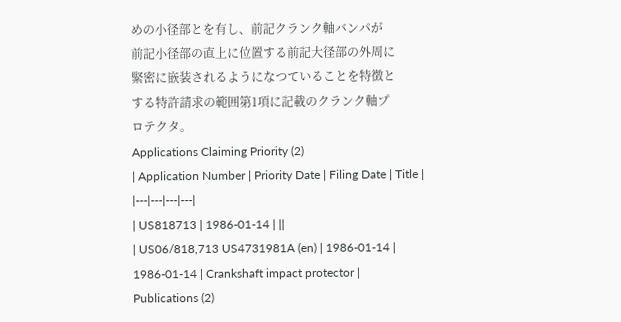めの小径部とを有し、前記クランク軸バンパが
前記小径部の直上に位置する前記大径部の外周に
緊密に嵌装されるようになつていることを特徴と
する特許請求の範囲第1項に記載のクランク軸プ
ロテクタ。
Applications Claiming Priority (2)
| Application Number | Priority Date | Filing Date | Title |
|---|---|---|---|
| US818713 | 1986-01-14 | ||
| US06/818,713 US4731981A (en) | 1986-01-14 | 1986-01-14 | Crankshaft impact protector |
Publications (2)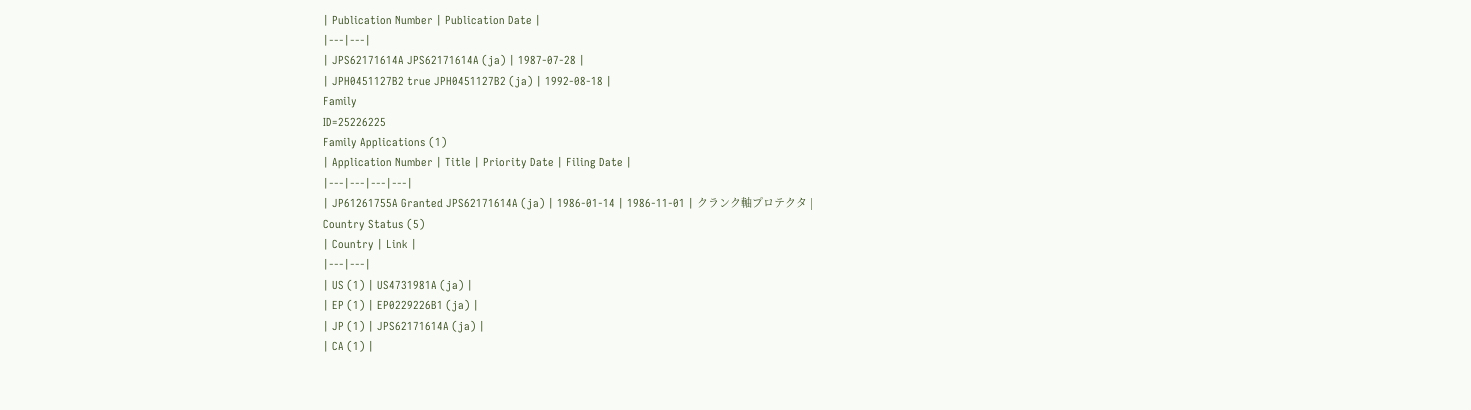| Publication Number | Publication Date |
|---|---|
| JPS62171614A JPS62171614A (ja) | 1987-07-28 |
| JPH0451127B2 true JPH0451127B2 (ja) | 1992-08-18 |
Family
ID=25226225
Family Applications (1)
| Application Number | Title | Priority Date | Filing Date |
|---|---|---|---|
| JP61261755A Granted JPS62171614A (ja) | 1986-01-14 | 1986-11-01 | クランク軸プロテクタ |
Country Status (5)
| Country | Link |
|---|---|
| US (1) | US4731981A (ja) |
| EP (1) | EP0229226B1 (ja) |
| JP (1) | JPS62171614A (ja) |
| CA (1) |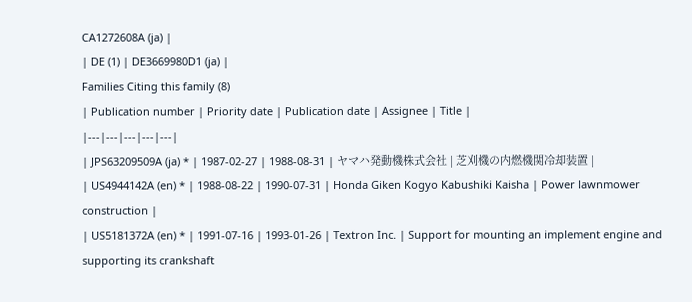CA1272608A (ja) |
| DE (1) | DE3669980D1 (ja) |
Families Citing this family (8)
| Publication number | Priority date | Publication date | Assignee | Title |
|---|---|---|---|---|
| JPS63209509A (ja) * | 1987-02-27 | 1988-08-31 | ヤマハ発動機株式会社 | 芝刈機の内燃機関冷却装置 |
| US4944142A (en) * | 1988-08-22 | 1990-07-31 | Honda Giken Kogyo Kabushiki Kaisha | Power lawnmower construction |
| US5181372A (en) * | 1991-07-16 | 1993-01-26 | Textron Inc. | Support for mounting an implement engine and supporting its crankshaft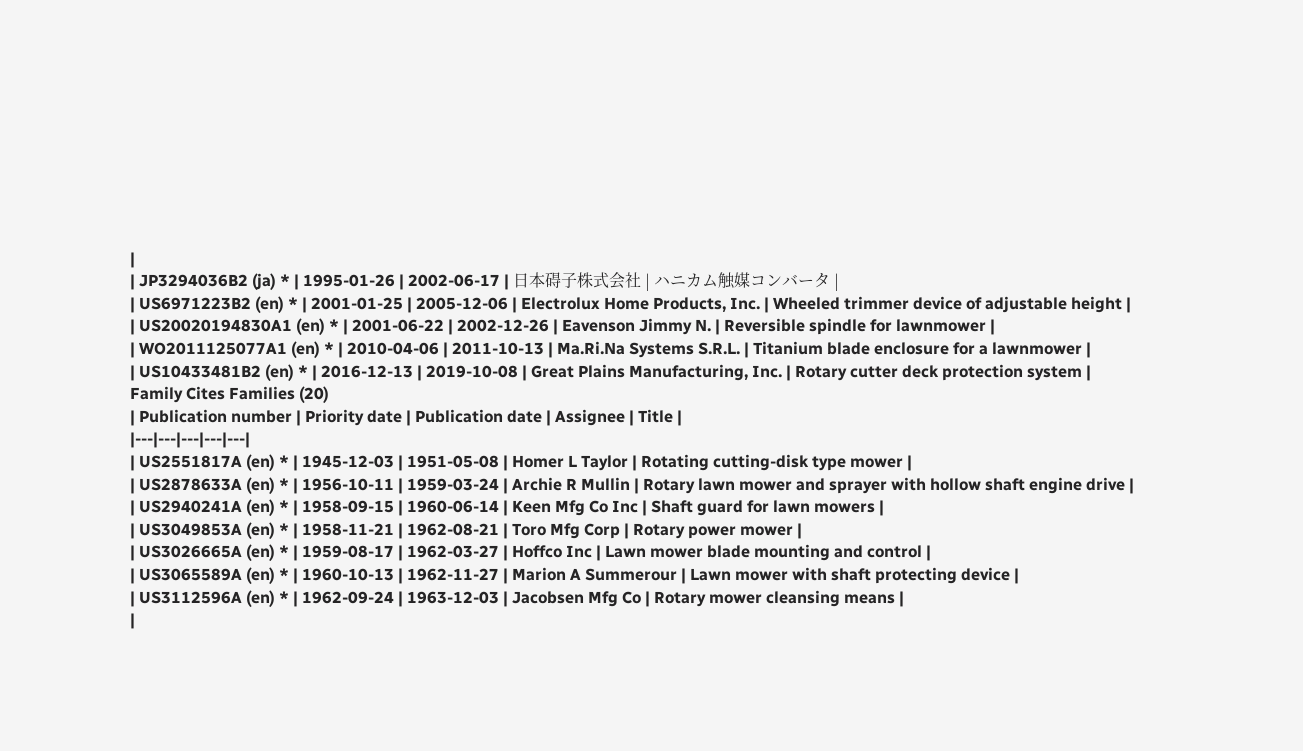|
| JP3294036B2 (ja) * | 1995-01-26 | 2002-06-17 | 日本碍子株式会社 | ハニカム触媒コンバータ |
| US6971223B2 (en) * | 2001-01-25 | 2005-12-06 | Electrolux Home Products, Inc. | Wheeled trimmer device of adjustable height |
| US20020194830A1 (en) * | 2001-06-22 | 2002-12-26 | Eavenson Jimmy N. | Reversible spindle for lawnmower |
| WO2011125077A1 (en) * | 2010-04-06 | 2011-10-13 | Ma.Ri.Na Systems S.R.L. | Titanium blade enclosure for a lawnmower |
| US10433481B2 (en) * | 2016-12-13 | 2019-10-08 | Great Plains Manufacturing, Inc. | Rotary cutter deck protection system |
Family Cites Families (20)
| Publication number | Priority date | Publication date | Assignee | Title |
|---|---|---|---|---|
| US2551817A (en) * | 1945-12-03 | 1951-05-08 | Homer L Taylor | Rotating cutting-disk type mower |
| US2878633A (en) * | 1956-10-11 | 1959-03-24 | Archie R Mullin | Rotary lawn mower and sprayer with hollow shaft engine drive |
| US2940241A (en) * | 1958-09-15 | 1960-06-14 | Keen Mfg Co Inc | Shaft guard for lawn mowers |
| US3049853A (en) * | 1958-11-21 | 1962-08-21 | Toro Mfg Corp | Rotary power mower |
| US3026665A (en) * | 1959-08-17 | 1962-03-27 | Hoffco Inc | Lawn mower blade mounting and control |
| US3065589A (en) * | 1960-10-13 | 1962-11-27 | Marion A Summerour | Lawn mower with shaft protecting device |
| US3112596A (en) * | 1962-09-24 | 1963-12-03 | Jacobsen Mfg Co | Rotary mower cleansing means |
|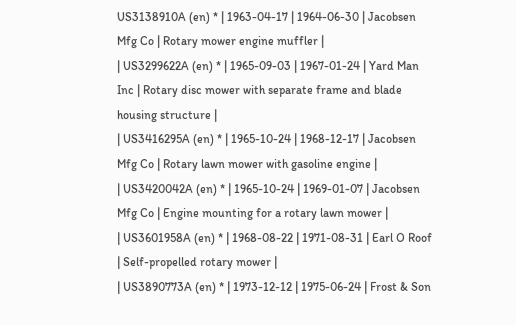US3138910A (en) * | 1963-04-17 | 1964-06-30 | Jacobsen Mfg Co | Rotary mower engine muffler |
| US3299622A (en) * | 1965-09-03 | 1967-01-24 | Yard Man Inc | Rotary disc mower with separate frame and blade housing structure |
| US3416295A (en) * | 1965-10-24 | 1968-12-17 | Jacobsen Mfg Co | Rotary lawn mower with gasoline engine |
| US3420042A (en) * | 1965-10-24 | 1969-01-07 | Jacobsen Mfg Co | Engine mounting for a rotary lawn mower |
| US3601958A (en) * | 1968-08-22 | 1971-08-31 | Earl O Roof | Self-propelled rotary mower |
| US3890773A (en) * | 1973-12-12 | 1975-06-24 | Frost & Son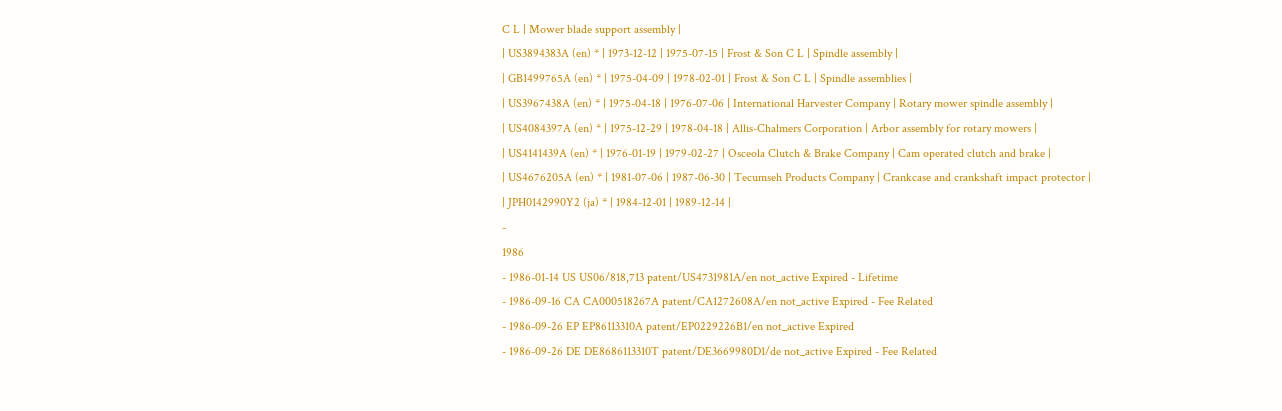C L | Mower blade support assembly |
| US3894383A (en) * | 1973-12-12 | 1975-07-15 | Frost & Son C L | Spindle assembly |
| GB1499765A (en) * | 1975-04-09 | 1978-02-01 | Frost & Son C L | Spindle assemblies |
| US3967438A (en) * | 1975-04-18 | 1976-07-06 | International Harvester Company | Rotary mower spindle assembly |
| US4084397A (en) * | 1975-12-29 | 1978-04-18 | Allis-Chalmers Corporation | Arbor assembly for rotary mowers |
| US4141439A (en) * | 1976-01-19 | 1979-02-27 | Osceola Clutch & Brake Company | Cam operated clutch and brake |
| US4676205A (en) * | 1981-07-06 | 1987-06-30 | Tecumseh Products Company | Crankcase and crankshaft impact protector |
| JPH0142990Y2 (ja) * | 1984-12-01 | 1989-12-14 |
-
1986
- 1986-01-14 US US06/818,713 patent/US4731981A/en not_active Expired - Lifetime
- 1986-09-16 CA CA000518267A patent/CA1272608A/en not_active Expired - Fee Related
- 1986-09-26 EP EP86113310A patent/EP0229226B1/en not_active Expired
- 1986-09-26 DE DE8686113310T patent/DE3669980D1/de not_active Expired - Fee Related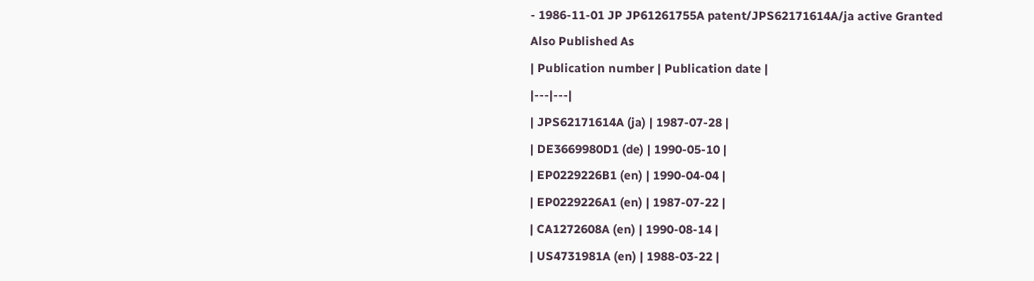- 1986-11-01 JP JP61261755A patent/JPS62171614A/ja active Granted
Also Published As
| Publication number | Publication date |
|---|---|
| JPS62171614A (ja) | 1987-07-28 |
| DE3669980D1 (de) | 1990-05-10 |
| EP0229226B1 (en) | 1990-04-04 |
| EP0229226A1 (en) | 1987-07-22 |
| CA1272608A (en) | 1990-08-14 |
| US4731981A (en) | 1988-03-22 |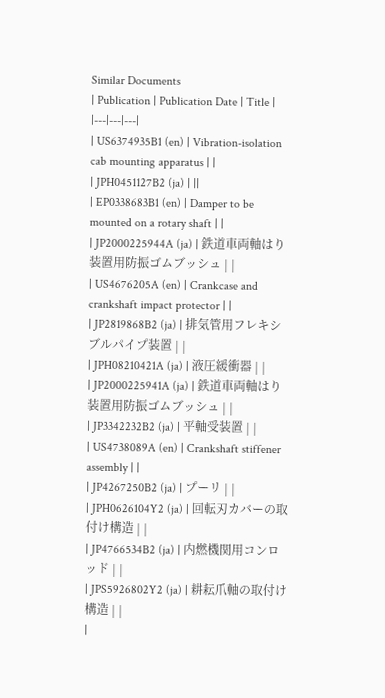Similar Documents
| Publication | Publication Date | Title |
|---|---|---|
| US6374935B1 (en) | Vibration-isolation cab mounting apparatus | |
| JPH0451127B2 (ja) | ||
| EP0338683B1 (en) | Damper to be mounted on a rotary shaft | |
| JP2000225944A (ja) | 鉄道車両軸はり装置用防振ゴムブッシュ | |
| US4676205A (en) | Crankcase and crankshaft impact protector | |
| JP2819868B2 (ja) | 排気管用フレキシブルパイプ装置 | |
| JPH08210421A (ja) | 液圧緩衝器 | |
| JP2000225941A (ja) | 鉄道車両軸はり装置用防振ゴムブッシュ | |
| JP3342232B2 (ja) | 平軸受装置 | |
| US4738089A (en) | Crankshaft stiffener assembly | |
| JP4267250B2 (ja) | プーリ | |
| JPH0626104Y2 (ja) | 回転刃カバーの取付け構造 | |
| JP4766534B2 (ja) | 内燃機関用コンロッド | |
| JPS5926802Y2 (ja) | 耕耘爪軸の取付け構造 | |
|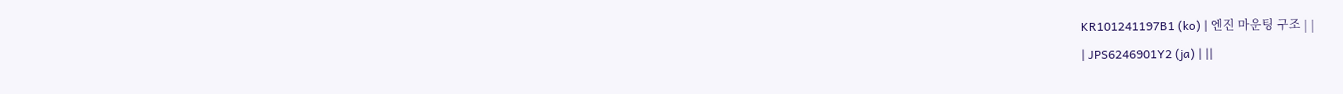KR101241197B1 (ko) | 엔진 마운팅 구조 | |
| JPS6246901Y2 (ja) | ||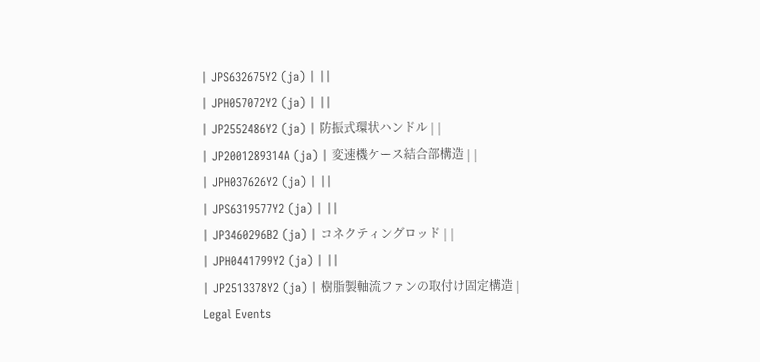| JPS632675Y2 (ja) | ||
| JPH057072Y2 (ja) | ||
| JP2552486Y2 (ja) | 防振式環状ハンドル | |
| JP2001289314A (ja) | 変速機ケース結合部構造 | |
| JPH037626Y2 (ja) | ||
| JPS6319577Y2 (ja) | ||
| JP3460296B2 (ja) | コネクティングロッド | |
| JPH0441799Y2 (ja) | ||
| JP2513378Y2 (ja) | 樹脂製軸流ファンの取付け固定構造 |
Legal Events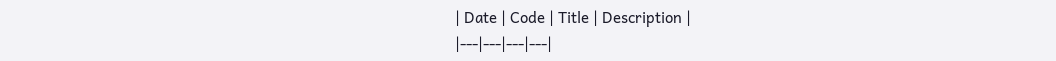| Date | Code | Title | Description |
|---|---|---|---|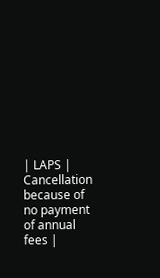| LAPS | Cancellation because of no payment of annual fees |